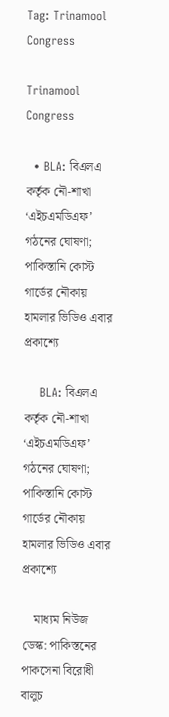Tag: Trinamool Congress

Trinamool Congress

  • BLA: বিএলএ কর্তৃক নৌ-শাখা ‘এইচএমডিএফ’ গঠনের ঘোষণা; পাকিস্তানি কোস্ট গার্ডের নৌকায় হামলার ভিডিও এবার প্রকাশ্যে

    BLA: বিএলএ কর্তৃক নৌ-শাখা ‘এইচএমডিএফ’ গঠনের ঘোষণা; পাকিস্তানি কোস্ট গার্ডের নৌকায় হামলার ভিডিও এবার প্রকাশ্যে

    মাধ্যম নিউজ ডেস্ক: পাকিস্তনের পাকসেনা বিরোধী বালুচ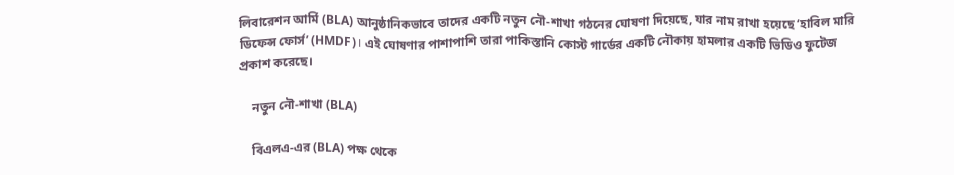লিবারেশন আর্মি (BLA) আনুষ্ঠানিকভাবে তাদের একটি নতুন নৌ-শাখা গঠনের ঘোষণা দিয়েছে, যার নাম রাখা হয়েছে ‘হাবিল মারি ডিফেন্স ফোর্স’ (HMDF)। এই ঘোষণার পাশাপাশি তারা পাকিস্তানি কোস্ট গার্ডের একটি নৌকায় হামলার একটি ভিডিও ফুটেজ প্রকাশ করেছে।

    নতুন নৌ-শাখা (BLA)

    বিএলএ-এর (BLA) পক্ষ থেকে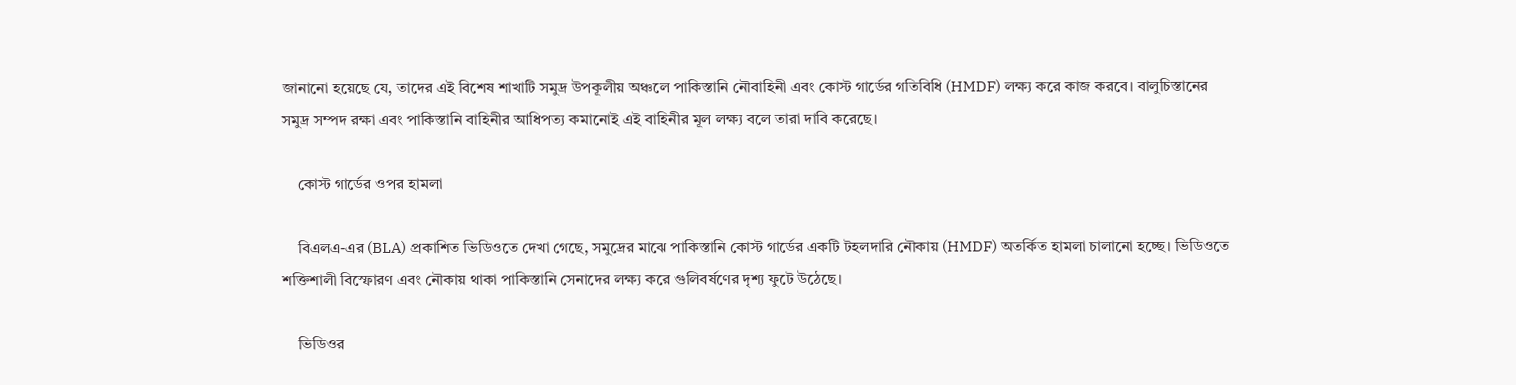জানানো হয়েছে যে, তাদের এই বিশেষ শাখাটি সমুদ্র উপকূলীয় অঞ্চলে পাকিস্তানি নৌবাহিনী এবং কোস্ট গার্ডের গতিবিধি (HMDF) লক্ষ্য করে কাজ করবে। বালুচিস্তানের সমুদ্র সম্পদ রক্ষা এবং পাকিস্তানি বাহিনীর আধিপত্য কমানোই এই বাহিনীর মূল লক্ষ্য বলে তারা দাবি করেছে।

    কোস্ট গার্ডের ওপর হামলা

    বিএলএ-এর (BLA) প্রকাশিত ভিডিওতে দেখা গেছে, সমুদ্রের মাঝে পাকিস্তানি কোস্ট গার্ডের একটি টহলদারি নৌকায় (HMDF) অতর্কিত হামলা চালানো হচ্ছে। ভিডিওতে শক্তিশালী বিস্ফোরণ এবং নৌকায় থাকা পাকিস্তানি সেনাদের লক্ষ্য করে গুলিবর্ষণের দৃশ্য ফুটে উঠেছে।

    ভিডিওর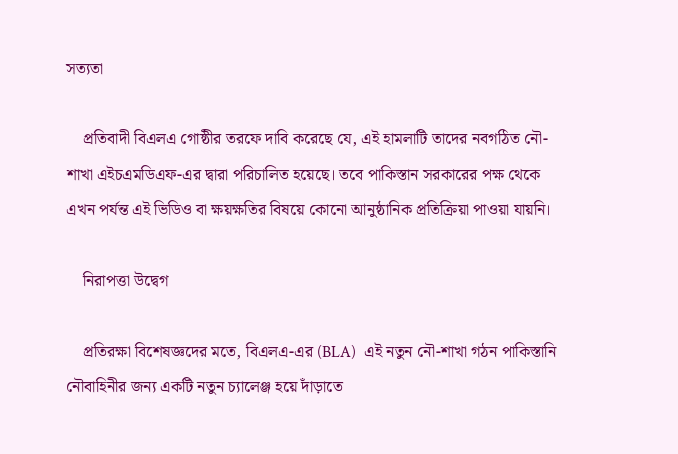সত্যতা

    প্রতিবাদী বিএলএ গোষ্ঠীর তরফে দাবি করেছে যে, এই হামলাটি তাদের নবগঠিত নৌ-শাখা এইচএমডিএফ-এর দ্বারা পরিচালিত হয়েছে। তবে পাকিস্তান সরকারের পক্ষ থেকে এখন পর্যন্ত এই ভিডিও বা ক্ষয়ক্ষতির বিষয়ে কোনো আনুষ্ঠানিক প্রতিক্রিয়া পাওয়া যায়নি।

    নিরাপত্তা উদ্বেগ

    প্রতিরক্ষা বিশেষজ্ঞদের মতে, বিএলএ-এর (BLA)  এই নতুন নৌ-শাখা গঠন পাকিস্তানি নৌবাহিনীর জন্য একটি নতুন চ্যালেঞ্জ হয়ে দাঁড়াতে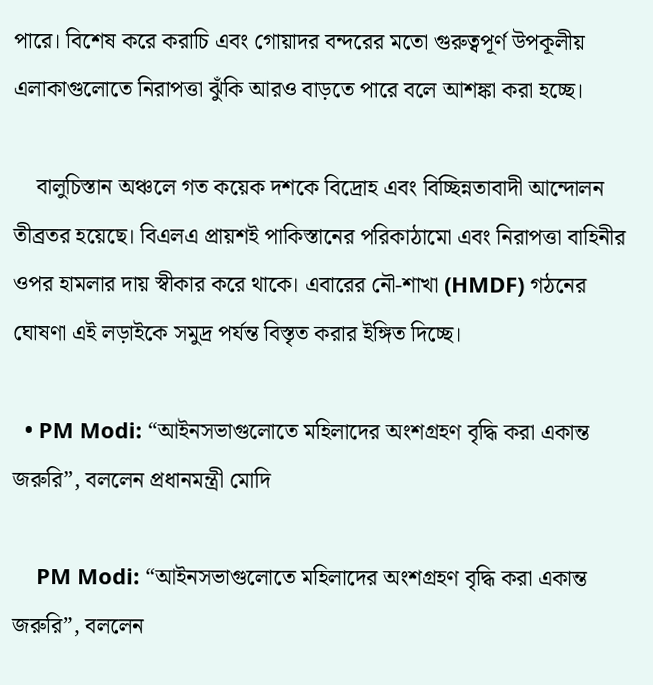পারে। বিশেষ করে করাচি এবং গোয়াদর বন্দরের মতো গুরুত্বপূর্ণ উপকূলীয় এলাকাগুলোতে নিরাপত্তা ঝুঁকি আরও বাড়তে পারে বলে আশঙ্কা করা হচ্ছে।

    বালুচিস্তান অঞ্চলে গত কয়েক দশকে বিদ্রোহ এবং বিচ্ছিন্নতাবাদী আন্দোলন তীব্রতর হয়েছে। বিএলএ প্রায়শই পাকিস্তানের পরিকাঠামো এবং নিরাপত্তা বাহিনীর ওপর হামলার দায় স্বীকার করে থাকে। এবারের নৌ-শাখা (HMDF) গঠনের ঘোষণা এই লড়াইকে সমুদ্র পর্যন্ত বিস্তৃত করার ইঙ্গিত দিচ্ছে।

  • PM Modi: “আইনসভাগুলোতে মহিলাদের অংশগ্রহণ বৃদ্ধি করা একান্ত জরুরি”, বললেন প্রধানমন্ত্রী মোদি

    PM Modi: “আইনসভাগুলোতে মহিলাদের অংশগ্রহণ বৃদ্ধি করা একান্ত জরুরি”, বললেন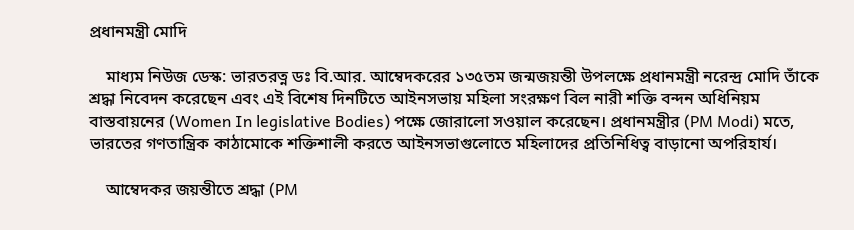প্রধানমন্ত্রী মোদি

    মাধ্যম নিউজ ডেস্ক: ভারতরত্ন ডঃ বি.আর. আম্বেদকরের ১৩৫তম জন্মজয়ন্তী উপলক্ষে প্রধানমন্ত্রী নরেন্দ্র মোদি তাঁকে শ্রদ্ধা নিবেদন করেছেন এবং এই বিশেষ দিনটিতে আইনসভায় মহিলা সংরক্ষণ বিল নারী শক্তি বন্দন অধিনিয়ম বাস্তবায়নের (Women In legislative Bodies) পক্ষে জোরালো সওয়াল করেছেন। প্রধানমন্ত্রীর (PM Modi) মতে, ভারতের গণতান্ত্রিক কাঠামোকে শক্তিশালী করতে আইনসভাগুলোতে মহিলাদের প্রতিনিধিত্ব বাড়ানো অপরিহার্য।

    আম্বেদকর জয়ন্তীতে শ্রদ্ধা (PM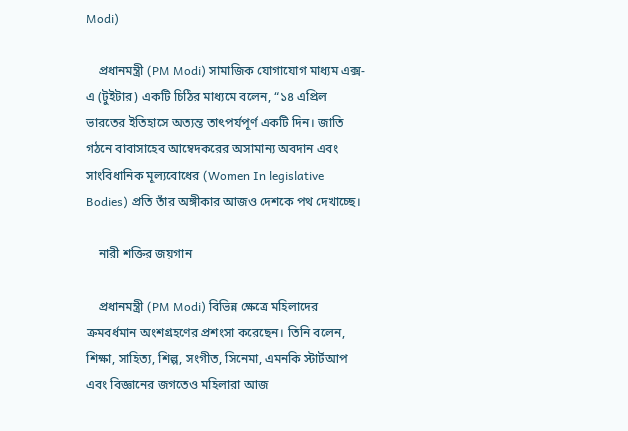Modi)

    প্রধানমন্ত্রী (PM Modi) সামাজিক যোগাযোগ মাধ্যম এক্স-এ (টুইটার) একটি চিঠির মাধ্যমে বলেন, “১৪ এপ্রিল ভারতের ইতিহাসে অত্যন্ত তাৎপর্যপূর্ণ একটি দিন। জাতি গঠনে বাবাসাহেব আম্বেদকরের অসামান্য অবদান এবং সাংবিধানিক মূল্যবোধের (Women In legislative Bodies) প্রতি তাঁর অঙ্গীকার আজও দেশকে পথ দেখাচ্ছে।

    নারী শক্তির জয়গান

    প্রধানমন্ত্রী (PM Modi) বিভিন্ন ক্ষেত্রে মহিলাদের ক্রমবর্ধমান অংশগ্রহণের প্রশংসা করেছেন। তিনি বলেন, শিক্ষা, সাহিত্য, শিল্প, সংগীত, সিনেমা, এমনকি স্টার্টআপ এবং বিজ্ঞানের জগতেও মহিলারা আজ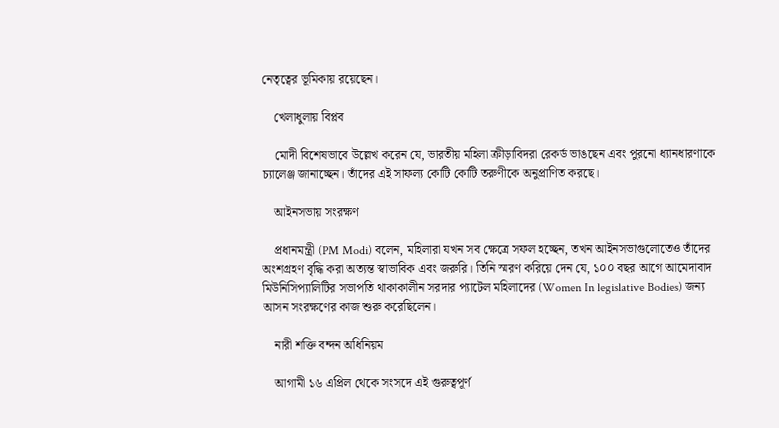নেতৃত্বের ভূমিকায় রয়েছেন।

    খেলাধুলায় বিপ্লব

    মোদী বিশেষভাবে উল্লেখ করেন যে, ভারতীয় মহিলা ক্রীড়াবিদরা রেকর্ড ভাঙছেন এবং পুরনো ধ্যানধারণাকে চ্যালেঞ্জ জানাচ্ছেন। তাঁদের এই সাফল্য কোটি কোটি তরুণীকে অনুপ্রাণিত করছে।

    আইনসভায় সংরক্ষণ

    প্রধানমন্ত্রী (PM Modi) বলেন, মহিলারা যখন সব ক্ষেত্রে সফল হচ্ছেন, তখন আইনসভাগুলোতেও তাঁদের অংশগ্রহণ বৃদ্ধি করা অত্যন্ত স্বাভাবিক এবং জরুরি। তিনি স্মরণ করিয়ে দেন যে, ১০০ বছর আগে আমেদাবাদ মিউনিসিপ্যালিটির সভাপতি থাকাকালীন সরদার প্যাটেল মহিলাদের (Women In legislative Bodies) জন্য আসন সংরক্ষণের কাজ শুরু করেছিলেন।

    নারী শক্তি বন্দন অধিনিয়ম

    আগামী ১৬ এপ্রিল থেকে সংসদে এই গুরুত্বপূর্ণ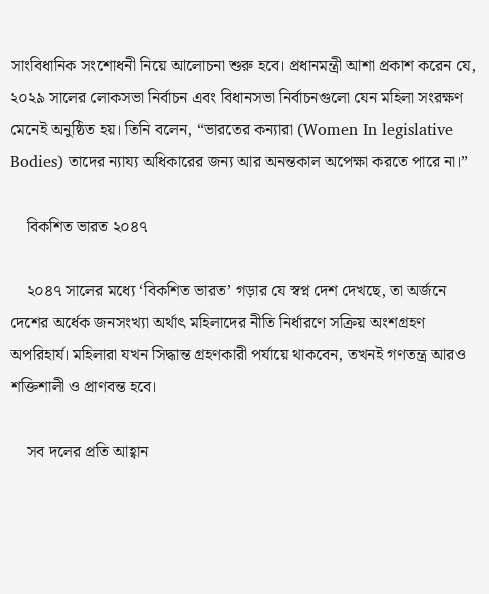সাংবিধানিক সংশোধনী নিয়ে আলোচনা শুরু হবে। প্রধানমন্ত্রী আশা প্রকাশ করেন যে, ২০২৯ সালের লোকসভা নির্বাচন এবং বিধানসভা নির্বাচনগুলো যেন মহিলা সংরক্ষণ মেনেই অনুষ্ঠিত হয়। তিনি বলেন, “ভারতের কন্যারা (Women In legislative Bodies) তাদের ন্যায্য অধিকারের জন্য আর অনন্তকাল অপেক্ষা করতে পারে না।”

    বিকশিত ভারত ২০৪৭

    ২০৪৭ সালের মধ্যে ‘বিকশিত ভারত’ গড়ার যে স্বপ্ন দেশ দেখছে, তা অর্জনে দেশের অর্ধেক জনসংখ্যা অর্থাৎ মহিলাদের নীতি নির্ধারণে সক্রিয় অংশগ্রহণ অপরিহার্য। মহিলারা যখন সিদ্ধান্ত গ্রহণকারী পর্যায়ে থাকবেন, তখনই গণতন্ত্র আরও শক্তিশালী ও প্রাণবন্ত হবে।

    সব দলের প্রতি আহ্বান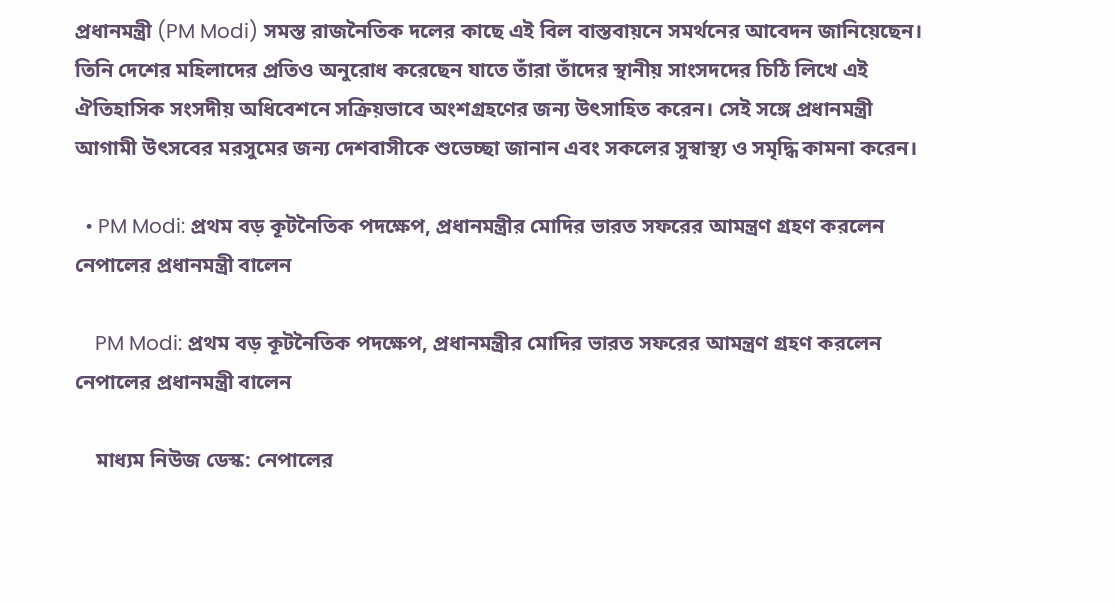প্রধানমন্ত্রী (PM Modi) সমস্ত রাজনৈতিক দলের কাছে এই বিল বাস্তবায়নে সমর্থনের আবেদন জানিয়েছেন। তিনি দেশের মহিলাদের প্রতিও অনুরোধ করেছেন যাতে তাঁরা তাঁদের স্থানীয় সাংসদদের চিঠি লিখে এই ঐতিহাসিক সংসদীয় অধিবেশনে সক্রিয়ভাবে অংশগ্রহণের জন্য উৎসাহিত করেন। সেই সঙ্গে প্রধানমন্ত্রী আগামী উৎসবের মরসুমের জন্য দেশবাসীকে শুভেচ্ছা জানান এবং সকলের সুস্বাস্থ্য ও সমৃদ্ধি কামনা করেন।

  • PM Modi: প্রথম বড় কূটনৈতিক পদক্ষেপ, প্রধানমন্ত্রীর মোদির ভারত সফরের আমন্ত্রণ গ্রহণ করলেন নেপালের প্রধানমন্ত্রী বালেন

    PM Modi: প্রথম বড় কূটনৈতিক পদক্ষেপ, প্রধানমন্ত্রীর মোদির ভারত সফরের আমন্ত্রণ গ্রহণ করলেন নেপালের প্রধানমন্ত্রী বালেন

    মাধ্যম নিউজ ডেস্ক: নেপালের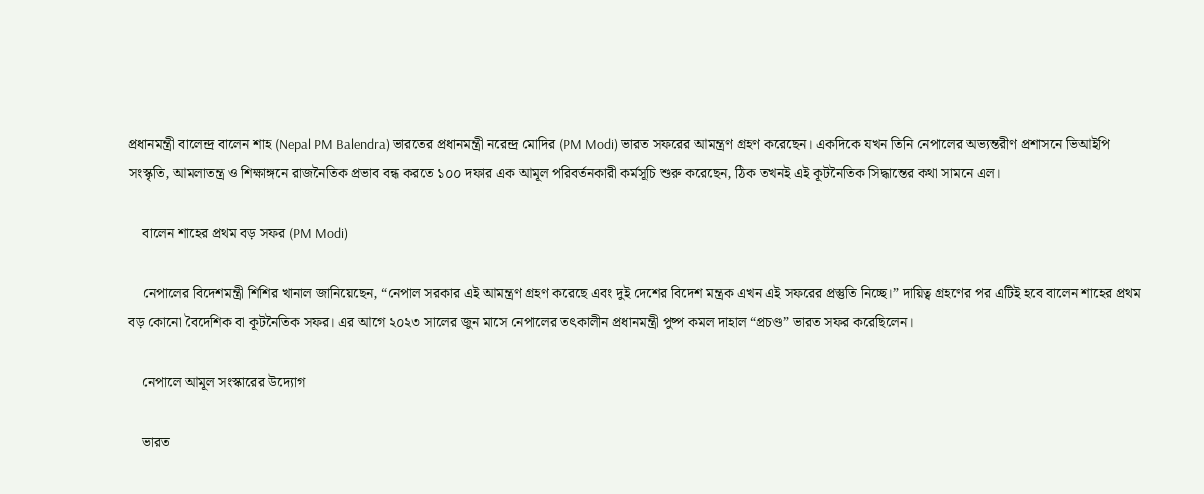প্রধানমন্ত্রী বালেন্দ্র বালেন শাহ (Nepal PM Balendra) ভারতের প্রধানমন্ত্রী নরেন্দ্র মোদির (PM Modi) ভারত সফরের আমন্ত্রণ গ্রহণ করেছেন। একদিকে যখন তিনি নেপালের অভ্যন্তরীণ প্রশাসনে ভিআইপি সংস্কৃতি, আমলাতন্ত্র ও শিক্ষাঙ্গনে রাজনৈতিক প্রভাব বন্ধ করতে ১০০ দফার এক আমূল পরিবর্তনকারী কর্মসূচি শুরু করেছেন, ঠিক তখনই এই কূটনৈতিক সিদ্ধান্তের কথা সামনে এল।

    বালেন শাহের প্রথম বড় সফর (PM Modi)

    নেপালের বিদেশমন্ত্রী শিশির খানাল জানিয়েছেন, “নেপাল সরকার এই আমন্ত্রণ গ্রহণ করেছে এবং দুই দেশের বিদেশ মন্ত্রক এখন এই সফরের প্রস্তুতি নিচ্ছে।” দায়িত্ব গ্রহণের পর এটিই হবে বালেন শাহের প্রথম বড় কোনো বৈদেশিক বা কূটনৈতিক সফর। এর আগে ২০২৩ সালের জুন মাসে নেপালের তৎকালীন প্রধানমন্ত্রী পুষ্প কমল দাহাল “প্রচণ্ড” ভারত সফর করেছিলেন।

    নেপালে আমূল সংস্কারের উদ্যোগ

    ভারত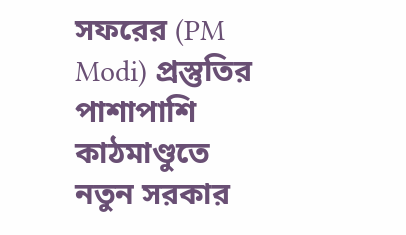সফরের (PM Modi) প্রস্তুতির পাশাপাশি কাঠমাণ্ডুতে নতুন সরকার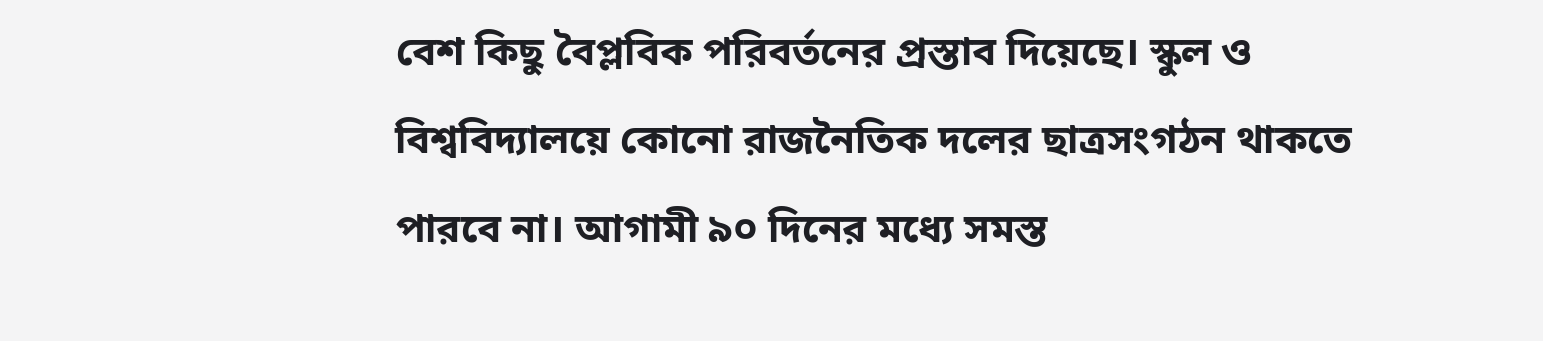বেশ কিছু বৈপ্লবিক পরিবর্তনের প্রস্তাব দিয়েছে। স্কুল ও বিশ্ববিদ্যালয়ে কোনো রাজনৈতিক দলের ছাত্রসংগঠন থাকতে পারবে না। আগামী ৯০ দিনের মধ্যে সমস্ত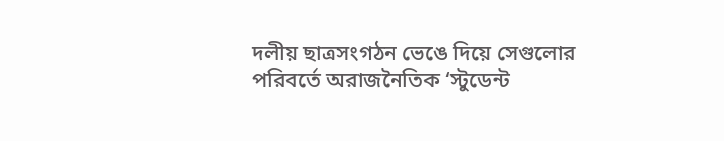দলীয় ছাত্রসংগঠন ভেঙে দিয়ে সেগুলোর পরিবর্তে অরাজনৈতিক ‘স্টুডেন্ট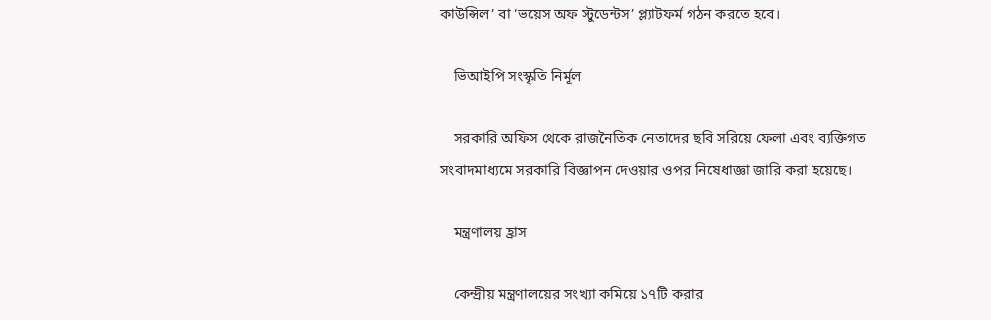কাউন্সিল’ বা ‘ভয়েস অফ স্টুডেন্টস’ প্ল্যাটফর্ম গঠন করতে হবে।

    ভিআইপি সংস্কৃতি নির্মূল

    সরকারি অফিস থেকে রাজনৈতিক নেতাদের ছবি সরিয়ে ফেলা এবং ব্যক্তিগত সংবাদমাধ্যমে সরকারি বিজ্ঞাপন দেওয়ার ওপর নিষেধাজ্ঞা জারি করা হয়েছে।

    মন্ত্রণালয় হ্রাস

    কেন্দ্রীয় মন্ত্রণালয়ের সংখ্যা কমিয়ে ১৭টি করার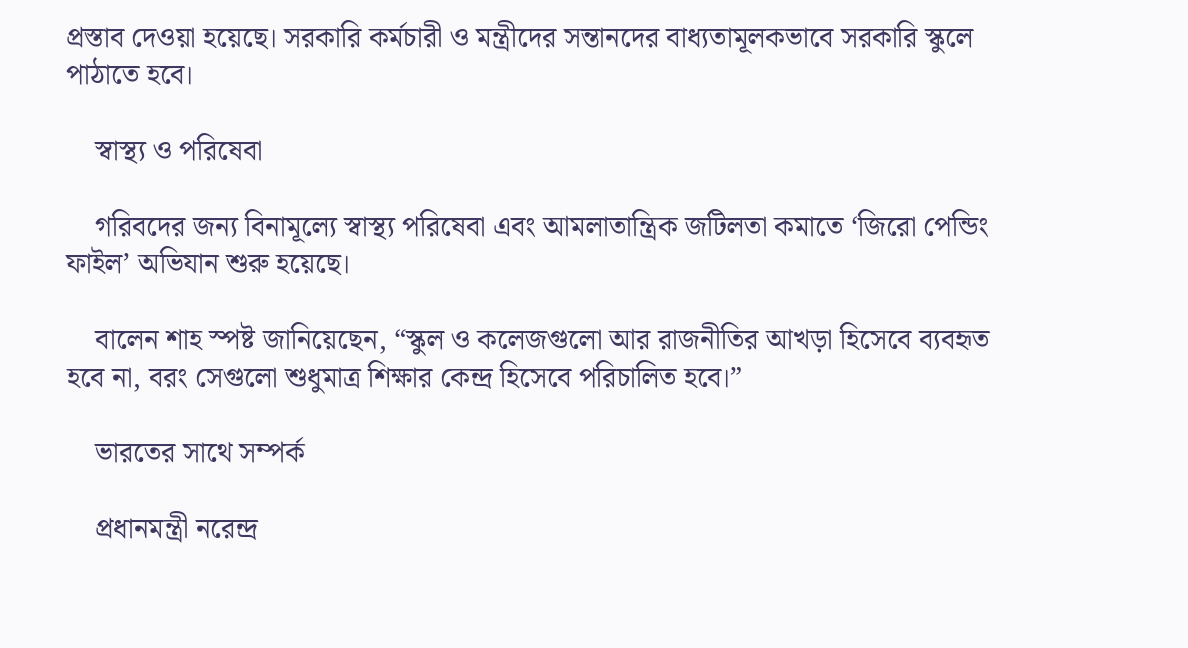প্রস্তাব দেওয়া হয়েছে। সরকারি কর্মচারী ও মন্ত্রীদের সন্তানদের বাধ্যতামূলকভাবে সরকারি স্কুলে পাঠাতে হবে।

    স্বাস্থ্য ও পরিষেবা

    গরিবদের জন্য বিনামূল্যে স্বাস্থ্য পরিষেবা এবং আমলাতান্ত্রিক জটিলতা কমাতে ‘জিরো পেন্ডিং ফাইল’ অভিযান শুরু হয়েছে।

    বালেন শাহ স্পষ্ট জানিয়েছেন, “স্কুল ও কলেজগুলো আর রাজনীতির আখড়া হিসেবে ব্যবহৃত হবে না, বরং সেগুলো শুধুমাত্র শিক্ষার কেন্দ্র হিসেবে পরিচালিত হবে।”

    ভারতের সাথে সম্পর্ক

    প্রধানমন্ত্রী নরেন্দ্র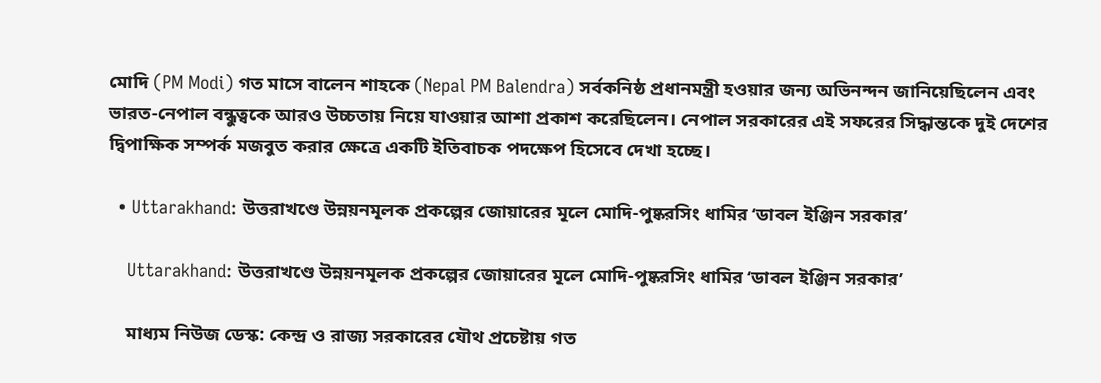মোদি (PM Modi) গত মাসে বালেন শাহকে (Nepal PM Balendra) সর্বকনিষ্ঠ প্রধানমন্ত্রী হওয়ার জন্য অভিনন্দন জানিয়েছিলেন এবং ভারত-নেপাল বন্ধুত্বকে আরও উচ্চতায় নিয়ে যাওয়ার আশা প্রকাশ করেছিলেন। নেপাল সরকারের এই সফরের সিদ্ধান্তকে দুই দেশের দ্বিপাক্ষিক সম্পর্ক মজবুত করার ক্ষেত্রে একটি ইতিবাচক পদক্ষেপ হিসেবে দেখা হচ্ছে।

  • Uttarakhand: উত্তরাখণ্ডে উন্নয়নমূলক প্রকল্পের জোয়ারের মূলে মোদি-পুষ্করসিং ধামির ‘ডাবল ইঞ্জিন সরকার’

    Uttarakhand: উত্তরাখণ্ডে উন্নয়নমূলক প্রকল্পের জোয়ারের মূলে মোদি-পুষ্করসিং ধামির ‘ডাবল ইঞ্জিন সরকার’

    মাধ্যম নিউজ ডেস্ক: কেন্দ্র ও রাজ্য সরকারের যৌথ প্রচেষ্টায় গত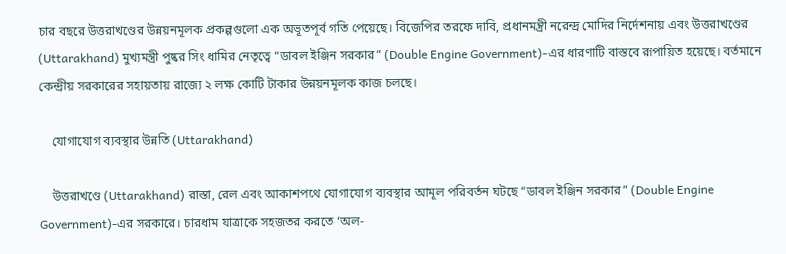চার বছরে উত্তরাখণ্ডের উন্নয়নমূলক প্রকল্পগুলো এক অভূতপূর্ব গতি পেয়েছে। বিজেপির তরফে দাবি, প্রধানমন্ত্রী নরেন্দ্র মোদির নির্দেশনায় এবং উত্তরাখণ্ডের (Uttarakhand) মুখ্যমন্ত্রী পুষ্কর সিং ধামির নেতৃত্বে “ডাবল ইঞ্জিন সরকার” (Double Engine Government)-এর ধারণাটি বাস্তবে রূপায়িত হয়েছে। বর্তমানে কেন্দ্রীয় সরকারের সহায়তায় রাজ্যে ২ লক্ষ কোটি টাকার উন্নয়নমূলক কাজ চলছে।

    যোগাযোগ ব্যবস্থার উন্নতি (Uttarakhand)

    উত্তরাখণ্ডে (Uttarakhand) রাস্তা, রেল এবং আকাশপথে যোগাযোগ ব্যবস্থার আমূল পরিবর্তন ঘটছে “ডাবল ইঞ্জিন সরকার” (Double Engine Government)-এর সরকারে। চারধাম যাত্রাকে সহজতর করতে ‘অল-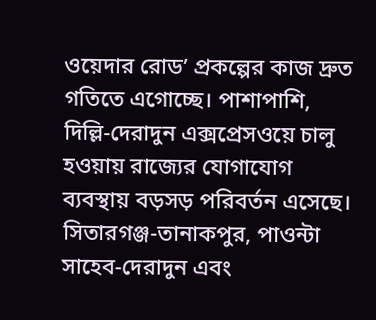ওয়েদার রোড’ প্রকল্পের কাজ দ্রুত গতিতে এগোচ্ছে। পাশাপাশি, দিল্লি-দেরাদুন এক্সপ্রেসওয়ে চালু হওয়ায় রাজ্যের যোগাযোগ ব্যবস্থায় বড়সড় পরিবর্তন এসেছে। সিতারগঞ্জ-তানাকপুর, পাওন্টা সাহেব-দেরাদুন এবং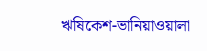ঋষিকেশ-ভানিয়াওয়ালা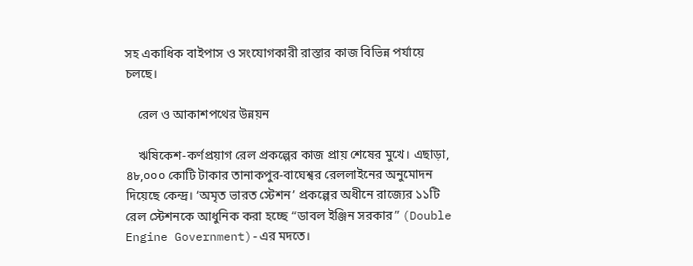সহ একাধিক বাইপাস ও সংযোগকারী রাস্তার কাজ বিভিন্ন পর্যায়ে চলছে।

    রেল ও আকাশপথের উন্নয়ন

    ঋষিকেশ-কর্ণপ্রয়াগ রেল প্রকল্পের কাজ প্রায় শেষের মুখে। এছাড়া, ৪৮,০০০ কোটি টাকার তানাকপুর-বাঘেশ্বর রেললাইনের অনুমোদন দিয়েছে কেন্দ্র। ‘অমৃত ভারত স্টেশন’ প্রকল্পের অধীনে রাজ্যের ১১টি রেল স্টেশনকে আধুনিক করা হচ্ছে “ডাবল ইঞ্জিন সরকার” (Double Engine Government)-এর মদতে।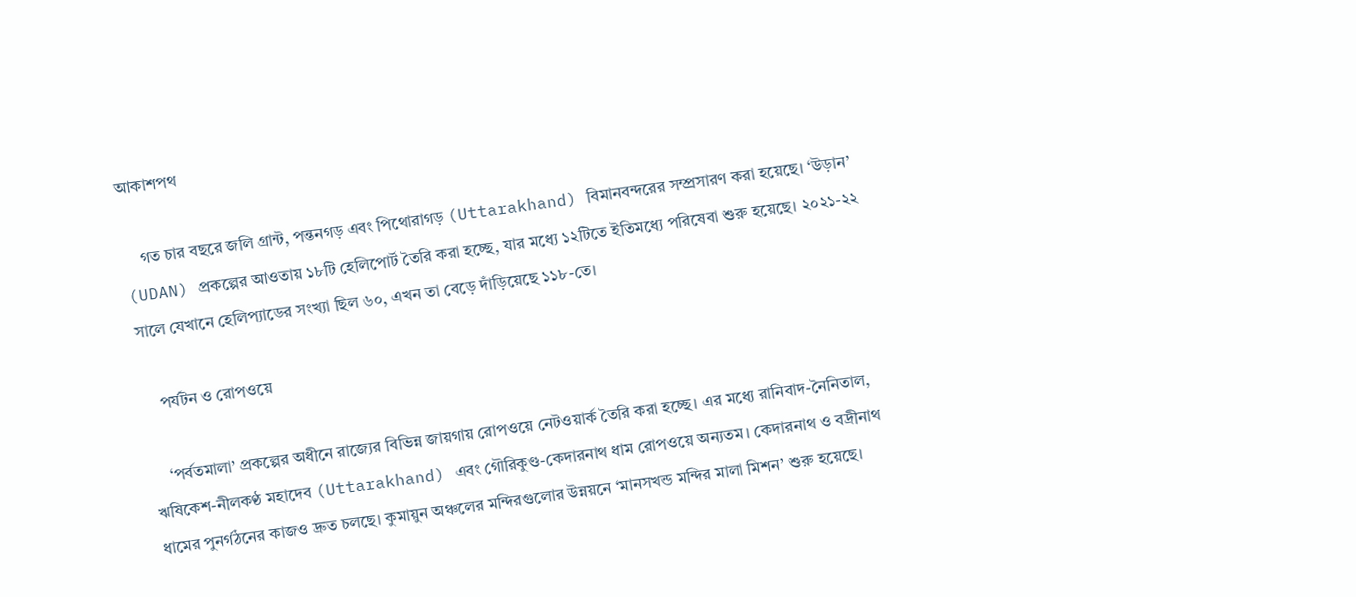আকাশপথ

    গত চার বছরে জলি গ্রান্ট, পন্তনগড় এবং পিথোরাগড় (Uttarakhand) বিমানবন্দরের সম্প্রসারণ করা হয়েছে। ‘উড়ান’ (UDAN) প্রকল্পের আওতায় ১৮টি হেলিপোর্ট তৈরি করা হচ্ছে, যার মধ্যে ১২টিতে ইতিমধ্যে পরিষেবা শুরু হয়েছে। ২০২১-২২ সালে যেখানে হেলিপ্যাডের সংখ্যা ছিল ৬০, এখন তা বেড়ে দাঁড়িয়েছে ১১৮-তে।

    পর্যটন ও রোপওয়ে

    ‘পর্বতমালা’ প্রকল্পের অধীনে রাজ্যের বিভিন্ন জায়গায় রোপওয়ে নেটওয়ার্ক তৈরি করা হচ্ছে। এর মধ্যে রানিবাদ-নৈনিতাল, ঋষিকেশ-নীলকণ্ঠ মহাদেব (Uttarakhand) এবং গৌরিকুণ্ড-কেদারনাথ ধাম রোপওয়ে অন্যতম। কেদারনাথ ও বদ্রীনাথ ধামের পুনর্গঠনের কাজও দ্রুত চলছে। কুমায়ুন অঞ্চলের মন্দিরগুলোর উন্নয়নে ‘মানসখন্ড মন্দির মালা মিশন’ শুরু হয়েছে।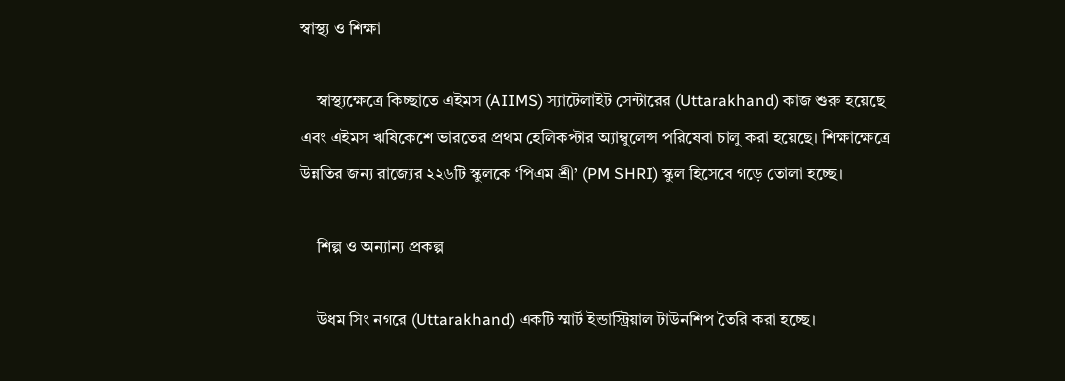স্বাস্থ্য ও শিক্ষা

    স্বাস্থ্যক্ষেত্রে কিচ্ছাতে এইমস (AIIMS) স্যাটেলাইট সেন্টারের (Uttarakhand) কাজ শুরু হয়েছে এবং এইমস ঋষিকেশে ভারতের প্রথম হেলিকপ্টার অ্যাম্বুলেন্স পরিষেবা চালু করা হয়েছে। শিক্ষাক্ষেত্রে উন্নতির জন্য রাজ্যের ২২৬টি স্কুলকে ‘পিএম শ্রী’ (PM SHRI) স্কুল হিসেবে গড়ে তোলা হচ্ছে।

    শিল্প ও অন্যান্য প্রকল্প

    উধম সিং নগরে (Uttarakhand) একটি স্মার্ট ইন্ডাস্ট্রিয়াল টাউনশিপ তৈরি করা হচ্ছে।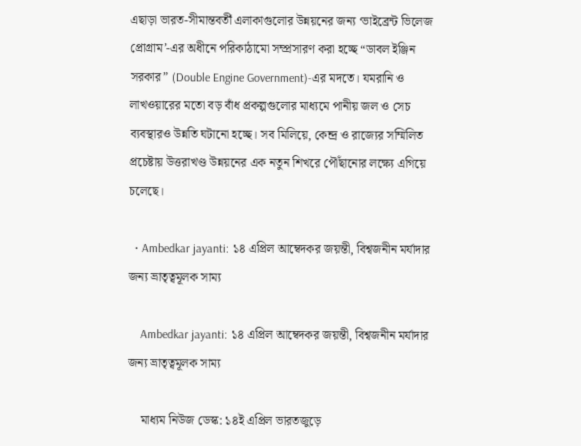এছাড়া ভারত-সীমান্তবর্তী এলাকাগুলোর উন্নয়নের জন্য ‘ভাইব্রেন্ট ভিলেজ প্রোগ্রাম’-এর অধীনে পরিকাঠামো সম্প্রসারণ করা হচ্ছে “ডাবল ইঞ্জিন সরকার” (Double Engine Government)-এর মদতে। যমরানি ও লাখওয়ারের মতো বড় বাঁধ প্রকল্পগুলোর মাধ্যমে পানীয় জল ও সেচ ব্যবস্থারও উন্নতি ঘটানো হচ্ছে। সব মিলিয়ে, কেন্দ্র ও রাজ্যের সম্মিলিত প্রচেষ্টায় উত্তরাখণ্ড উন্নয়নের এক নতুন শিখরে পৌঁছানোর লক্ষ্যে এগিয়ে চলেছে।

  • Ambedkar jayanti: ১৪ এপ্রিল আম্বেদকর জয়ন্তী, বিশ্বজনীন মর্যাদার জন্য ভ্রাতৃত্বমূলক সাম্য

    Ambedkar jayanti: ১৪ এপ্রিল আম্বেদকর জয়ন্তী, বিশ্বজনীন মর্যাদার জন্য ভ্রাতৃত্বমূলক সাম্য

    মাধ্যম নিউজ ডেস্ক: ১৪ই এপ্রিল ভারতজুড়ে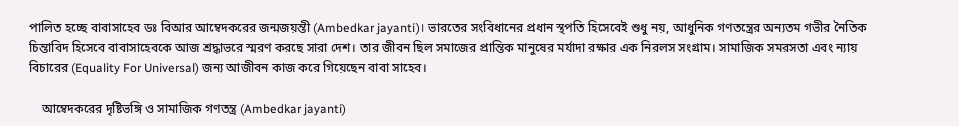পালিত হচ্ছে বাবাসাহেব ডঃ বিআর আম্বেদকরের জন্মজয়ন্তী (Ambedkar jayanti)। ভারতের সংবিধানের প্রধান স্থপতি হিসেবেই শুধু নয়, আধুনিক গণতন্ত্রের অন্যতম গভীর নৈতিক চিন্তাবিদ হিসেবে বাবাসাহেবকে আজ শ্রদ্ধাভরে স্মরণ করছে সারা দেশ। তার জীবন ছিল সমাজের প্রান্তিক মানুষের মর্যাদা রক্ষার এক নিরলস সংগ্রাম। সামাজিক সমরসতা এবং ন্যায় বিচারের (Equality For Universal) জন্য আজীবন কাজ করে গিয়েছেন বাবা সাহেব।

    আম্বেদকরের দৃষ্টিভঙ্গি ও সামাজিক গণতন্ত্র (Ambedkar jayanti)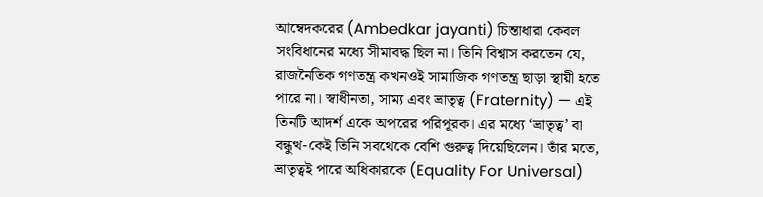আম্বেদকরের (Ambedkar jayanti) চিন্তাধারা কেবল সংবিধানের মধ্যে সীমাবদ্ধ ছিল না। তিনি বিশ্বাস করতেন যে, রাজনৈতিক গণতন্ত্র কখনওই সামাজিক গণতন্ত্র ছাড়া স্থায়ী হতে পারে না। স্বাধীনতা, সাম্য এবং ভ্রাতৃত্ব (Fraternity) — এই তিনটি আদর্শ একে অপরের পরিপূরক। এর মধ্যে ‘ভ্রাতৃত্ব’ বা বন্ধুত্থ-কেই তিনি সবথেকে বেশি গুরুত্ব দিয়েছিলেন। তাঁর মতে, ভ্রাতৃত্বই পারে অধিকারকে (Equality For Universal)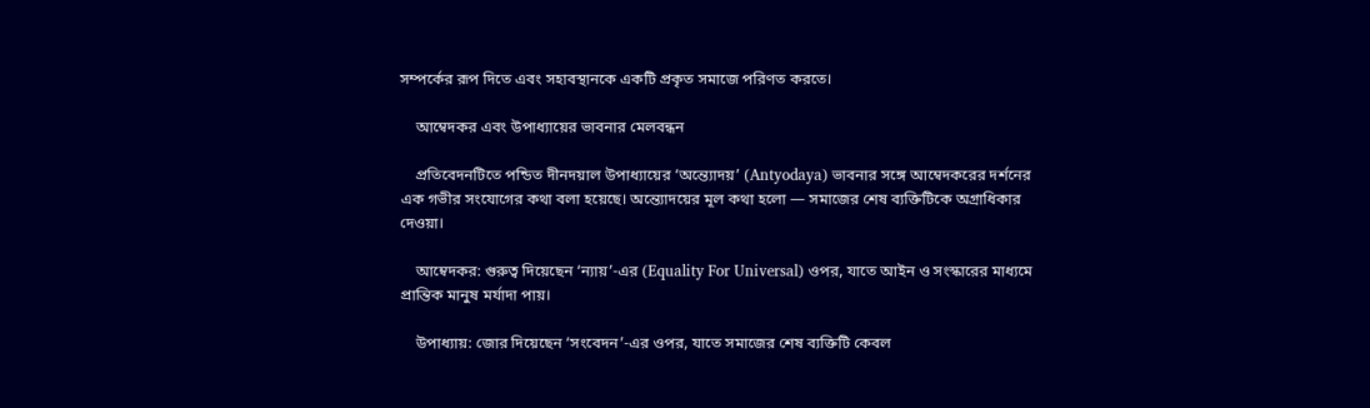সম্পর্কের রূপ দিতে এবং সহাবস্থানকে একটি প্রকৃত সমাজে পরিণত করতে।

    আম্বেদকর এবং উপাধ্যায়ের ভাবনার মেলবন্ধন

    প্রতিবেদনটিতে পন্ডিত দীনদয়াল উপাধ্যায়ের ‘অন্ত্যোদয়’ (Antyodaya) ভাবনার সঙ্গে আম্বেদকরের দর্শনের এক গভীর সংযোগের কথা বলা হয়েছে। অন্ত্যোদয়ের মূল কথা হলো — সমাজের শেষ ব্যক্তিটিকে অগ্রাধিকার দেওয়া।

    আম্বেদকর: গুরুত্ব দিয়েছেন ‘ন্যায়’-এর (Equality For Universal) ওপর, যাতে আইন ও সংস্কারের মাধ্যমে প্রান্তিক মানুষ মর্যাদা পায়।

    উপাধ্যায়: জোর দিয়েছেন ‘সংবেদন’-এর ওপর, যাতে সমাজের শেষ ব্যক্তিটি কেবল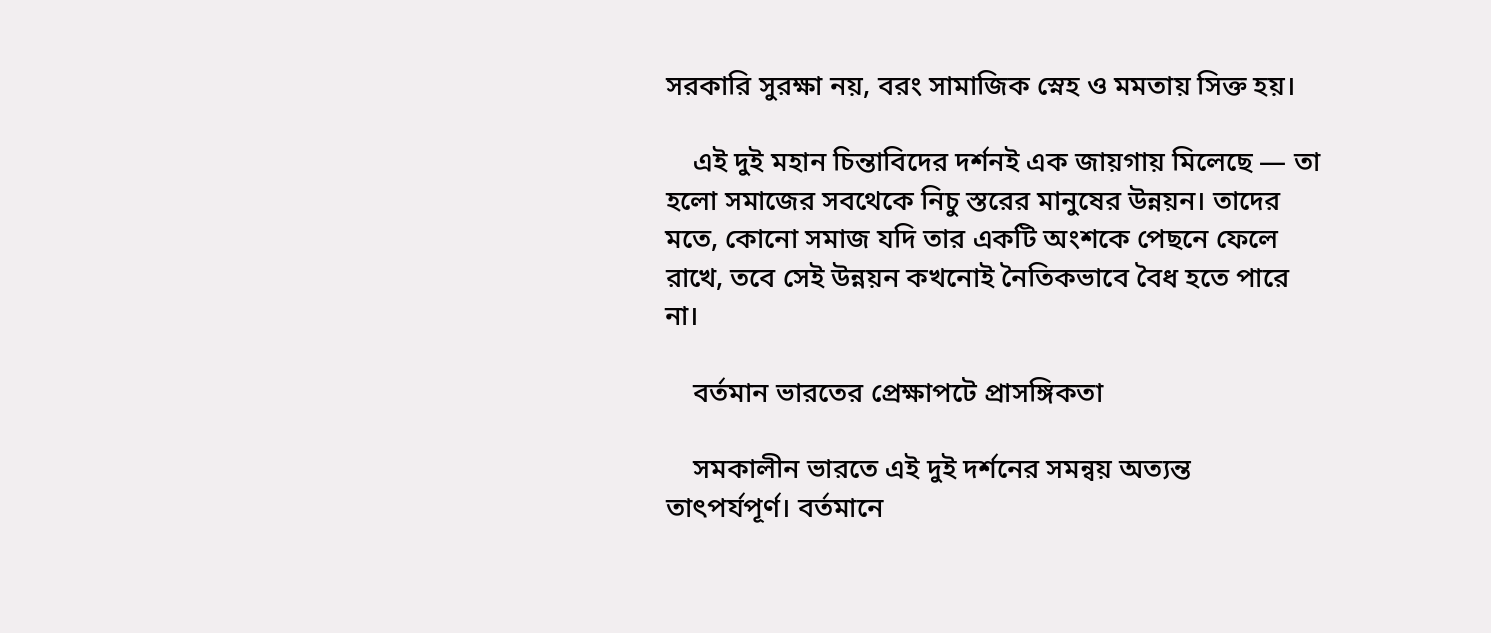সরকারি সুরক্ষা নয়, বরং সামাজিক স্নেহ ও মমতায় সিক্ত হয়।

    এই দুই মহান চিন্তাবিদের দর্শনই এক জায়গায় মিলেছে — তা হলো সমাজের সবথেকে নিচু স্তরের মানুষের উন্নয়ন। তাদের মতে, কোনো সমাজ যদি তার একটি অংশকে পেছনে ফেলে রাখে, তবে সেই উন্নয়ন কখনোই নৈতিকভাবে বৈধ হতে পারে না।

    বর্তমান ভারতের প্রেক্ষাপটে প্রাসঙ্গিকতা

    সমকালীন ভারতে এই দুই দর্শনের সমন্বয় অত্যন্ত তাৎপর্যপূর্ণ। বর্তমানে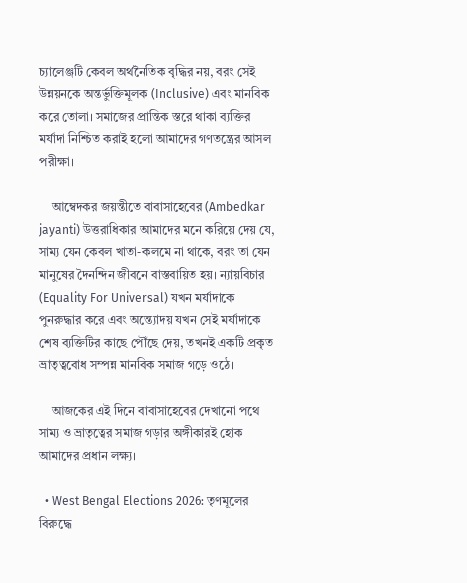চ্যালেঞ্জটি কেবল অর্থনৈতিক বৃদ্ধির নয়, বরং সেই উন্নয়নকে অন্তর্ভুক্তিমূলক (Inclusive) এবং মানবিক করে তোলা। সমাজের প্রান্তিক স্তরে থাকা ব্যক্তির মর্যাদা নিশ্চিত করাই হলো আমাদের গণতন্ত্রের আসল পরীক্ষা।

    আম্বেদকর জয়ন্তীতে বাবাসাহেবের (Ambedkar jayanti) উত্তরাধিকার আমাদের মনে করিয়ে দেয় যে, সাম্য যেন কেবল খাতা-কলমে না থাকে, বরং তা যেন মানুষের দৈনন্দিন জীবনে বাস্তবায়িত হয়। ন্যায়বিচার (Equality For Universal) যখন মর্যাদাকে পুনরুদ্ধার করে এবং অন্ত্যোদয় যখন সেই মর্যাদাকে শেষ ব্যক্তিটির কাছে পৌঁছে দেয়, তখনই একটি প্রকৃত ভ্রাতৃত্ববোধ সম্পন্ন মানবিক সমাজ গড়ে ওঠে।

    আজকের এই দিনে বাবাসাহেবের দেখানো পথে সাম্য ও ভ্রাতৃত্বের সমাজ গড়ার অঙ্গীকারই হোক আমাদের প্রধান লক্ষ্য।

  • West Bengal Elections 2026: তৃণমূলের বিরুদ্ধে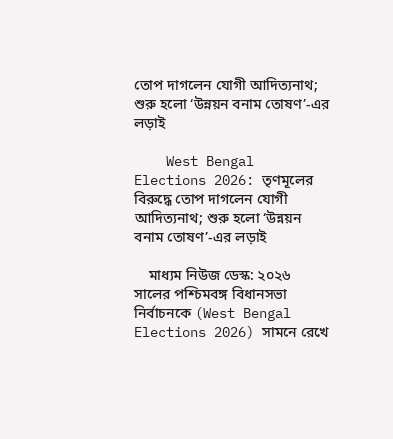তোপ দাগলেন যোগী আদিত্যনাথ; শুরু হলো ‘উন্নয়ন বনাম তোষণ’-এর লড়াই

    West Bengal Elections 2026: তৃণমূলের বিরুদ্ধে তোপ দাগলেন যোগী আদিত্যনাথ; শুরু হলো ‘উন্নয়ন বনাম তোষণ’-এর লড়াই

    মাধ্যম নিউজ ডেস্ক: ২০২৬ সালের পশ্চিমবঙ্গ বিধানসভা নির্বাচনকে (West Bengal Elections 2026) সামনে রেখে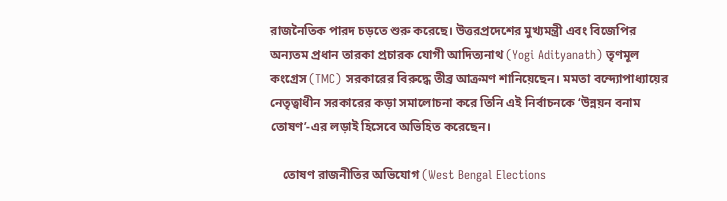রাজনৈতিক পারদ চড়তে শুরু করেছে। উত্তরপ্রদেশের মুখ্যমন্ত্রী এবং বিজেপির অন্যতম প্রধান তারকা প্রচারক যোগী আদিত্যনাথ (Yogi Adityanath) তৃণমূল কংগ্রেস (TMC) সরকারের বিরুদ্ধে তীব্র আক্রমণ শানিয়েছেন। মমতা বন্দ্যোপাধ্যায়ের নেতৃত্বাধীন সরকারের কড়া সমালোচনা করে তিনি এই নির্বাচনকে ‘উন্নয়ন বনাম তোষণ’-এর লড়াই হিসেবে অভিহিত করেছেন।

    তোষণ রাজনীতির অভিযোগ (West Bengal Elections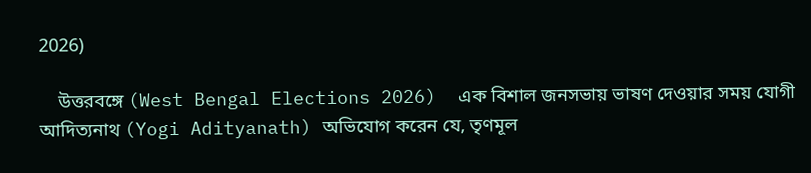2026)

    উত্তরবঙ্গে (West Bengal Elections 2026)  এক বিশাল জনসভায় ভাষণ দেওয়ার সময় যোগী আদিত্যনাথ (Yogi Adityanath) অভিযোগ করেন যে, তৃণমূল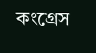কংগ্রেস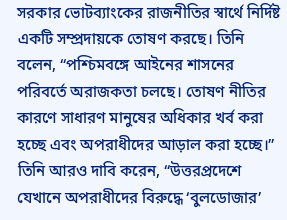সরকার ভোটব্যাংকের রাজনীতির স্বার্থে নির্দিষ্ট একটি সম্প্রদায়কে তোষণ করছে। তিনি বলেন, “পশ্চিমবঙ্গে আইনের শাসনের পরিবর্তে অরাজকতা চলছে। তোষণ নীতির কারণে সাধারণ মানুষের অধিকার খর্ব করা হচ্ছে এবং অপরাধীদের আড়াল করা হচ্ছে।” তিনি আরও দাবি করেন, “উত্তরপ্রদেশে যেখানে অপরাধীদের বিরুদ্ধে ‘বুলডোজার’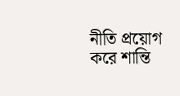নীতি প্রয়োগ করে শান্তি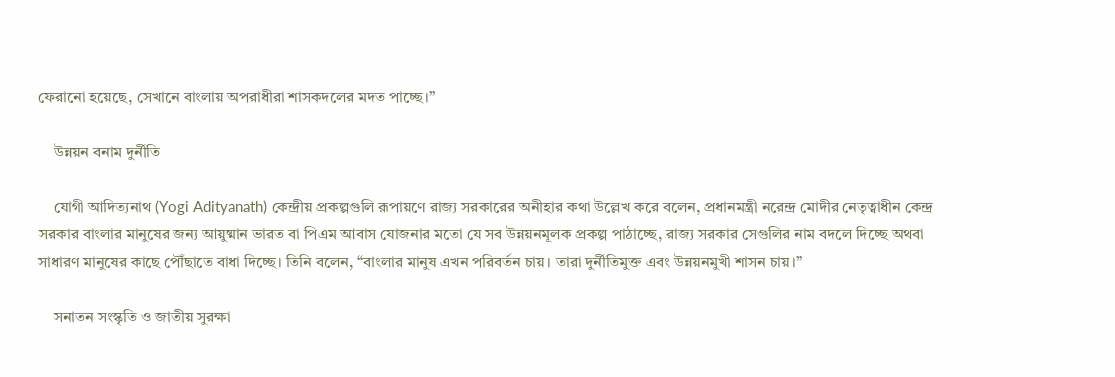ফেরানো হয়েছে, সেখানে বাংলায় অপরাধীরা শাসকদলের মদত পাচ্ছে।”

    উন্নয়ন বনাম দুর্নীতি

    যোগী আদিত্যনাথ (Yogi Adityanath) কেন্দ্রীয় প্রকল্পগুলি রূপায়ণে রাজ্য সরকারের অনীহার কথা উল্লেখ করে বলেন, প্রধানমন্ত্রী নরেন্দ্র মোদীর নেতৃত্বাধীন কেন্দ্র সরকার বাংলার মানুষের জন্য আয়ুষ্মান ভারত বা পিএম আবাস যোজনার মতো যে সব উন্নয়নমূলক প্রকল্প পাঠাচ্ছে, রাজ্য সরকার সেগুলির নাম বদলে দিচ্ছে অথবা সাধারণ মানুষের কাছে পৌঁছাতে বাধা দিচ্ছে। তিনি বলেন, “বাংলার মানুষ এখন পরিবর্তন চায়। তারা দুর্নীতিমুক্ত এবং উন্নয়নমুখী শাসন চায়।”

    সনাতন সংস্কৃতি ও জাতীয় সুরক্ষা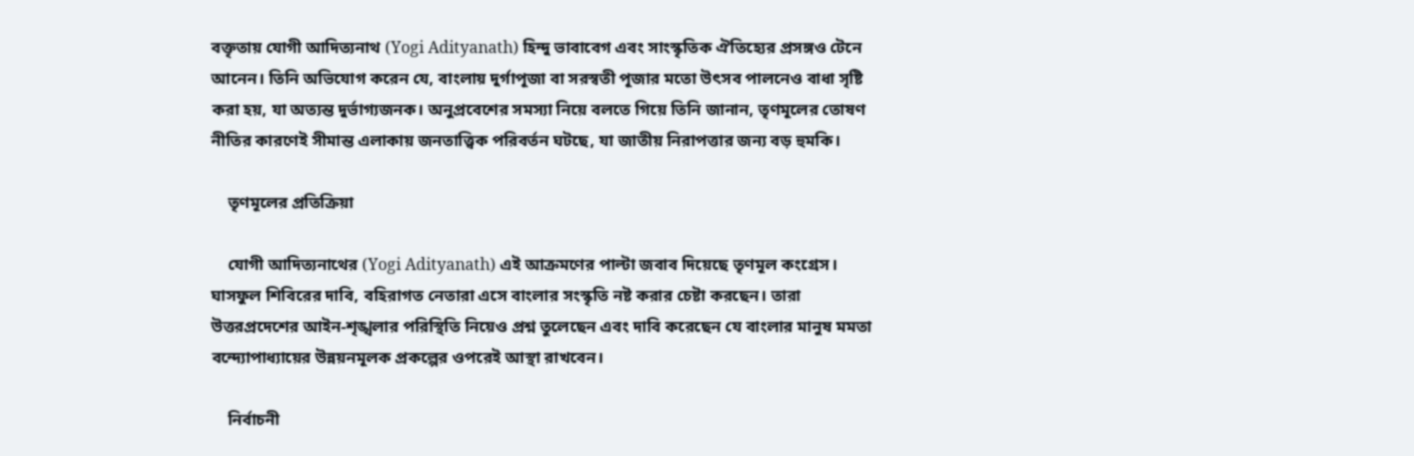বক্তৃতায় যোগী আদিত্যনাথ (Yogi Adityanath) হিন্দু ভাবাবেগ এবং সাংস্কৃতিক ঐতিহ্যের প্রসঙ্গও টেনে আনেন। তিনি অভিযোগ করেন যে, বাংলায় দুর্গাপূজা বা সরস্বতী পূজার মতো উৎসব পালনেও বাধা সৃষ্টি করা হয়, যা অত্যন্ত দুর্ভাগ্যজনক। অনুপ্রবেশের সমস্যা নিয়ে বলতে গিয়ে তিনি জানান, তৃণমূলের তোষণ নীতির কারণেই সীমান্ত এলাকায় জনতাত্ত্বিক পরিবর্তন ঘটছে, যা জাতীয় নিরাপত্তার জন্য বড় হুমকি।

    তৃণমূলের প্রতিক্রিয়া

    যোগী আদিত্যনাথের (Yogi Adityanath) এই আক্রমণের পাল্টা জবাব দিয়েছে তৃণমূল কংগ্রেস। ঘাসফুল শিবিরের দাবি, বহিরাগত নেতারা এসে বাংলার সংস্কৃতি নষ্ট করার চেষ্টা করছেন। তারা উত্তরপ্রদেশের আইন-শৃঙ্খলার পরিস্থিতি নিয়েও প্রশ্ন তুলেছেন এবং দাবি করেছেন যে বাংলার মানুষ মমতা বন্দ্যোপাধ্যায়ের উন্নয়নমূলক প্রকল্পের ওপরেই আস্থা রাখবেন।

    নির্বাচনী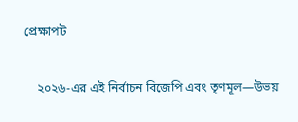প্রেক্ষাপট

    ২০২৬-এর এই নির্বাচন বিজেপি এবং তৃণমূল—উভয়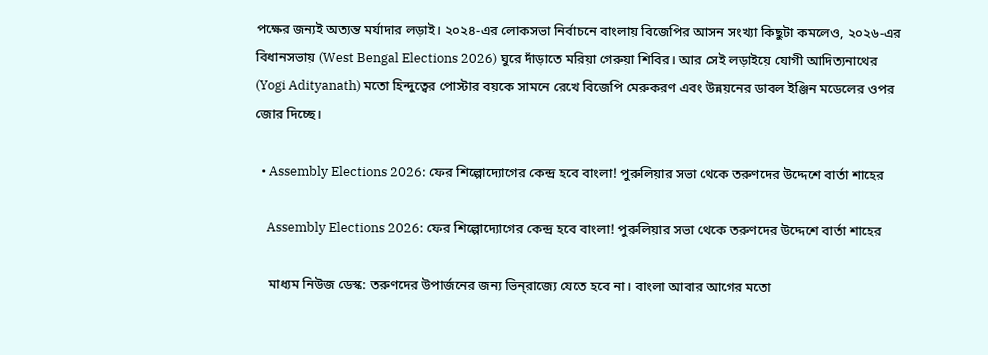পক্ষের জন্যই অত্যন্ত মর্যাদার লড়াই। ২০২৪-এর লোকসভা নির্বাচনে বাংলায় বিজেপির আসন সংখ্যা কিছুটা কমলেও, ২০২৬-এর বিধানসভায় (West Bengal Elections 2026) ঘুরে দাঁড়াতে মরিয়া গেরুয়া শিবির। আর সেই লড়াইয়ে যোগী আদিত্যনাথের (Yogi Adityanath) মতো হিন্দুত্বের পোস্টার বয়কে সামনে রেখে বিজেপি মেরুকরণ এবং উন্নয়নের ডাবল ইঞ্জিন মডেলের ওপর জোর দিচ্ছে।

  • Assembly Elections 2026: ফের শিল্পোদ্যোগের কেন্দ্র হবে বাংলা! পুরুলিয়ার সভা থেকে তরুণদের উদ্দেশে বার্তা শাহের

    Assembly Elections 2026: ফের শিল্পোদ্যোগের কেন্দ্র হবে বাংলা! পুরুলিয়ার সভা থেকে তরুণদের উদ্দেশে বার্তা শাহের

    মাধ্যম নিউজ ডেস্ক: তরুণদের উপার্জনের জন্য ভিন্‌রাজ্যে যেতে হবে না। বাংলা আবার আগের মতো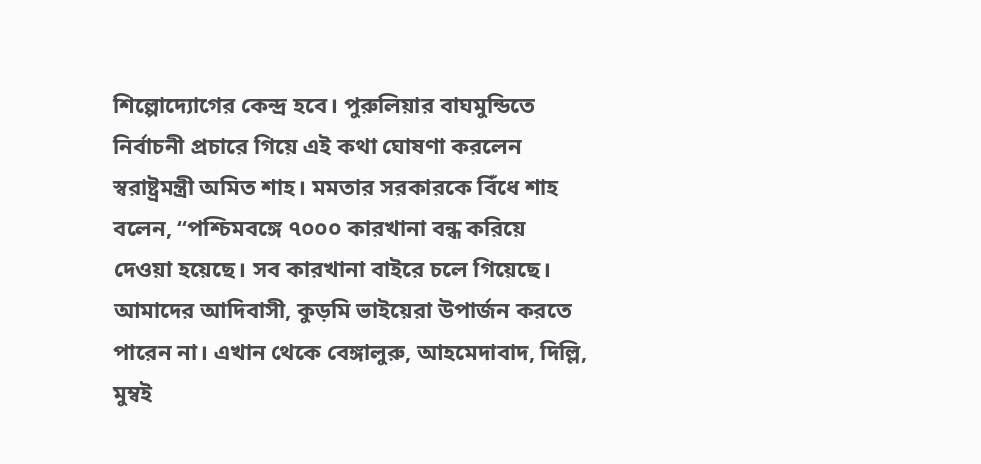শিল্পোদ্যোগের কেন্দ্র হবে। পুরুলিয়ার বাঘমুন্ডিতে নির্বাচনী প্রচারে গিয়ে এই কথা ঘোষণা করলেন স্বরাষ্ট্রমন্ত্রী অমিত শাহ। মমতার সরকারকে বিঁধে শাহ বলেন, “পশ্চিমবঙ্গে ৭০০০ কারখানা বন্ধ করিয়ে দেওয়া হয়েছে। সব কারখানা বাইরে চলে গিয়েছে। আমাদের আদিবাসী, কুড়মি ভাইয়েরা উপার্জন করতে পারেন না। এখান থেকে বেঙ্গালুরু, আহমেদাবাদ, দিল্লি, মুম্বই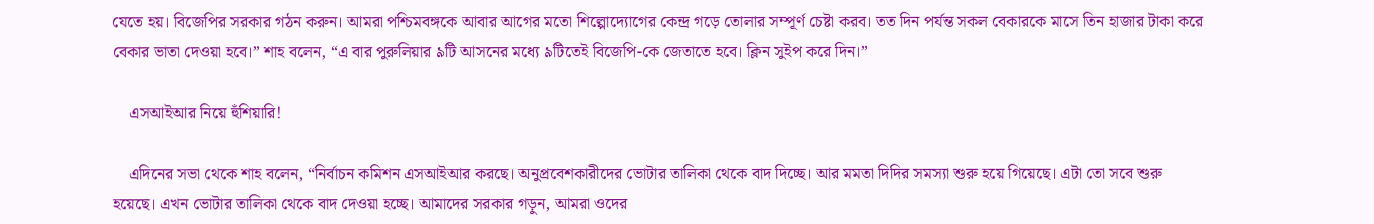যেতে হয়। বিজেপির সরকার গঠন করুন। আমরা পশ্চিমবঙ্গকে আবার আগের মতো শিল্পোদ্যোগের কেন্দ্র গড়ে তোলার সম্পূর্ণ চেষ্টা করব। তত দিন পর্যন্ত সকল বেকারকে মাসে তিন হাজার টাকা করে বেকার ভাতা দেওয়া হবে।” শাহ বলেন, “এ বার পুরুলিয়ার ৯টি আসনের মধ্যে ৯টিতেই বিজেপি-কে জেতাতে হবে। ক্লিন সুইপ করে দিন।”

    এসআইআর নিয়ে হুঁশিয়ারি!

    এদিনের সভা থেকে শাহ বলেন, “নির্বাচন কমিশন এসআইআর করছে। অনুপ্রবেশকারীদের ভোটার তালিকা থেকে বাদ দিচ্ছে। আর মমতা দিদির সমস্যা শুরু হয়ে গিয়েছে। এটা তো সবে শুরু হয়েছে। এখন ভোটার তালিকা থেকে বাদ দেওয়া হচ্ছে। আমাদের সরকার গড়ুন, আমরা ওদের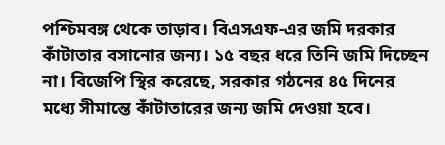পশ্চিমবঙ্গ থেকে তাড়াব। বিএসএফ-এর জমি দরকার কাঁটাতার বসানোর জন্য। ১৫ বছর ধরে তিনি জমি দিচ্ছেন না। বিজেপি স্থির করেছে, সরকার গঠনের ৪৫ দিনের মধ্যে সীমান্তে কাঁটাতারের জন্য জমি দেওয়া হবে।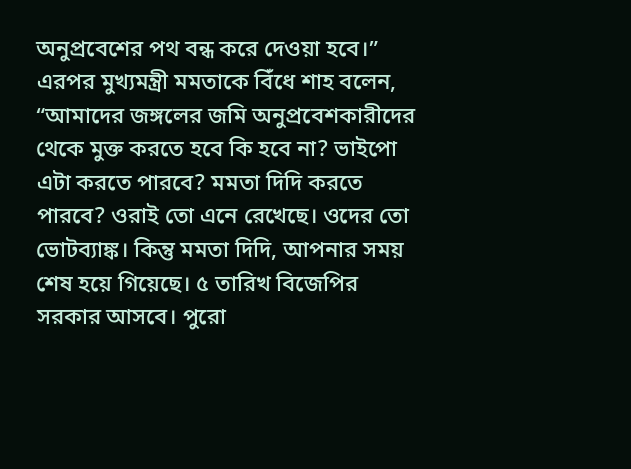অনুপ্রবেশের পথ বন্ধ করে দেওয়া হবে।” এরপর মুখ্যমন্ত্রী মমতাকে বিঁধে শাহ বলেন, “আমাদের জঙ্গলের জমি অনুপ্রবেশকারীদের থেকে মুক্ত করতে হবে কি হবে না? ভাইপো এটা করতে পারবে? মমতা দিদি করতে পারবে? ওরাই তো এনে রেখেছে। ওদের তো ভোটব্যাঙ্ক। কিন্তু মমতা দিদি, আপনার সময় শেষ হয়ে গিয়েছে। ৫ তারিখ বিজেপির সরকার আসবে। পুরো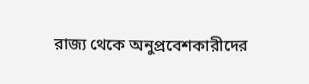রাজ্য থেকে অনুপ্রবেশকারীদের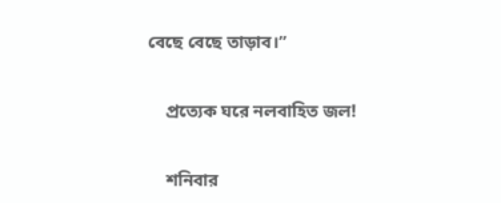বেছে বেছে তাড়াব।”

    প্রত্যেক ঘরে নলবাহিত জল!

    শনিবার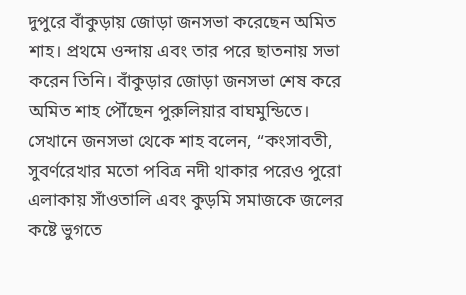দুপুরে বাঁকুড়ায় জোড়া জনসভা করেছেন অমিত শাহ। প্রথমে ওন্দায় এবং তার পরে ছাতনায় সভা করেন তিনি। বাঁকুড়ার জোড়া জনসভা শেষ করে অমিত শাহ পৌঁছেন পুরুলিয়ার বাঘমুন্ডিতে। সেখানে জনসভা থেকে শাহ বলেন, “কংসাবতী, সুবর্ণরেখার মতো পবিত্র নদী থাকার পরেও পুরো এলাকায় সাঁওতালি এবং কুড়মি সমাজকে জলের কষ্টে ভুগতে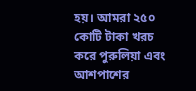হয়। আমরা ২৫০ কোটি টাকা খরচ করে পুরুলিয়া এবং আশপাশের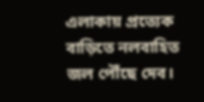এলাকায় প্রত্যেক বাড়িতে নলবাহিত জল পৌঁছে দেব।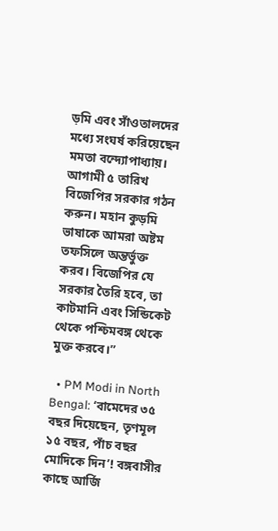ড়মি এবং সাঁওতালদের মধ্যে সংঘর্ষ করিয়েছেন মমতা বন্দ্যোপাধ্যায়। আগামী ৫ তারিখ বিজেপির সরকার গঠন করুন। মহান কুড়মি ভাষাকে আমরা অষ্টম তফসিলে অন্তর্ভুক্ত করব। বিজেপির যে সরকার তৈরি হবে, তা কাটমানি এবং সিন্ডিকেট থেকে পশ্চিমবঙ্গ থেকে মুক্ত করবে।”

  • PM Modi in North Bengal: ‘বামেদের ৩৫ বছর দিয়েছেন, তৃণমূল ১৫ বছর, পাঁচ বছর মোদিকে দিন’! বঙ্গবাসীর কাছে আর্জি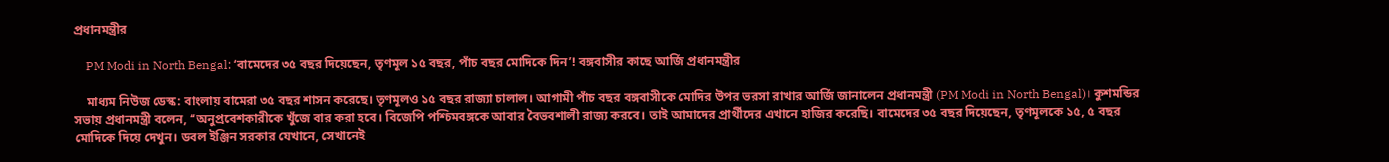প্রধানমন্ত্রীর

    PM Modi in North Bengal: ‘বামেদের ৩৫ বছর দিয়েছেন, তৃণমূল ১৫ বছর, পাঁচ বছর মোদিকে দিন’! বঙ্গবাসীর কাছে আর্জি প্রধানমন্ত্রীর

    মাধ্যম নিউজ ডেস্ক: বাংলায় বামেরা ৩৫ বছর শাসন করেছে। তৃণমূলও ১৫ বছর রাজ্যা চালাল। আগামী পাঁচ বছর বঙ্গবাসীকে মোদির উপর ভরসা রাখার আর্জি জানালেন প্রধানমন্ত্রী (PM Modi in North Bengal)। কুশমন্ডির সভায় প্রধানমন্ত্রী বলেন, ‘‘অনুপ্রবেশকারীকে খুঁজে বার করা হবে। বিজেপি পশ্চিমবঙ্গকে আবার বৈভবশালী রাজ্য করবে। তাই আমাদের প্রার্থীদের এখানে হাজির করেছি। বামেদের ৩৫ বছর দিয়েছেন, তৃণমূলকে ১৫, ৫ বছর মোদিকে দিয়ে দেখুন। ডবল ইঞ্জিন সরকার যেখানে, সেখানেই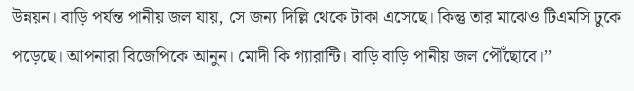উন্নয়ন। বাড়ি পর্যন্ত পানীয় জল যায়, সে জন্য দিল্লি থেকে টাকা এসেছে। কিন্তু তার মাঝেও টিএমসি ঢুকে পড়েছে। আপনারা বিজেপিকে আনুন। মোদী কি গ্যারান্টি। বাড়ি বাড়ি পানীয় জল পৌঁছোবে।’’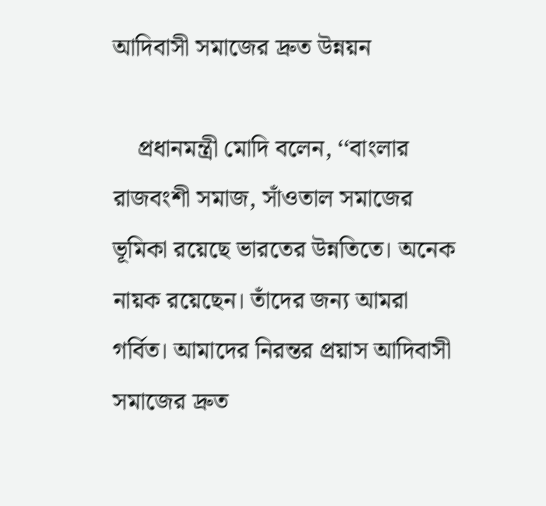আদিবাসী সমাজের দ্রুত উন্নয়ন

    প্রধানমন্ত্রী মোদি বলেন, ‘‘বাংলার রাজবংশী সমাজ, সাঁওতাল সমাজের ভূমিকা রয়েছে ভারতের উন্নতিতে। অনেক নায়ক রয়েছেন। তাঁদের জন্য আমরা গর্বিত। আমাদের নিরন্তর প্রয়াস আদিবাসী সমাজের দ্রুত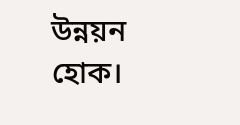উন্নয়ন হোক।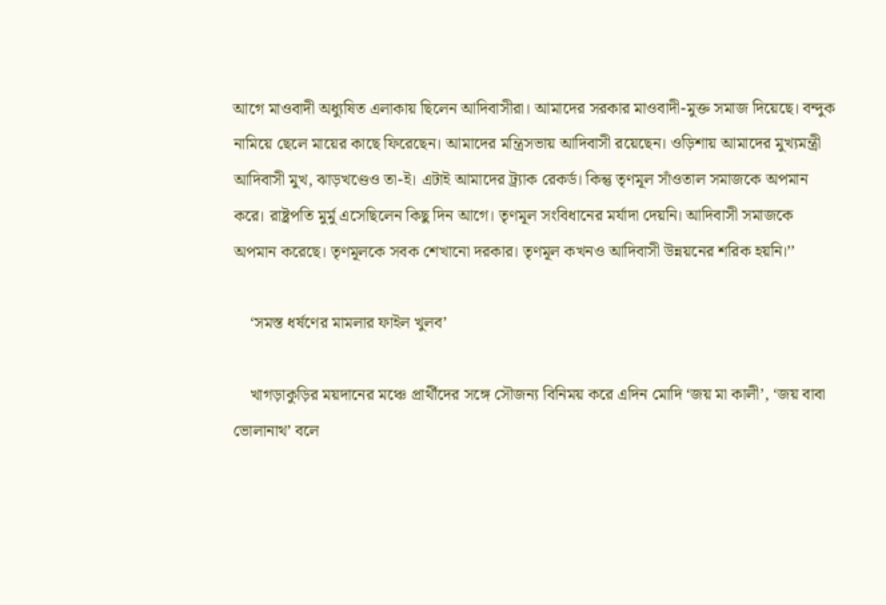আগে মাওবাদী অধ্যুষিত এলাকায় ছিলেন আদিবাসীরা। আমাদের সরকার মাওবাদী-মুক্ত সমাজ দিয়েছে। বন্দুক নামিয়ে ছেলে মায়ের কাছে ফিরেছেন। আমাদের মন্ত্রিসভায় আদিবাসী রয়েছেন। ওড়িশায় আমাদের মুখ্যমন্ত্রী আদিবাসী মুখ, ঝাড়খণ্ডেও তা-ই। এটাই আমাদের ট্র্যাক রেকর্ড। কিন্তু তৃণমূল সাঁওতাল সমাজকে অপমান করে। রাষ্ট্রপতি মুর্মু এসেছিলেন কিছু দিন আগে। তৃণমূল সংবিধানের মর্যাদা দেয়নি। আদিবাসী সমাজকে অপমান করেছে। তৃণমূলকে সবক শেখানো দরকার। তৃণমূল কখনও আদিবাসী উন্নয়নের শরিক হয়নি।’’

    ‘সমস্ত ধর্ষণের মামলার ফাইল খুলব’

    খাগড়াকুড়ির ময়দানের মঞ্চে প্রার্থীদের সঙ্গে সৌজন্য বিনিময় করে এদিন মোদি ‘জয় মা কালী’, ‘জয় বাবা ভোলানাথ’ বলে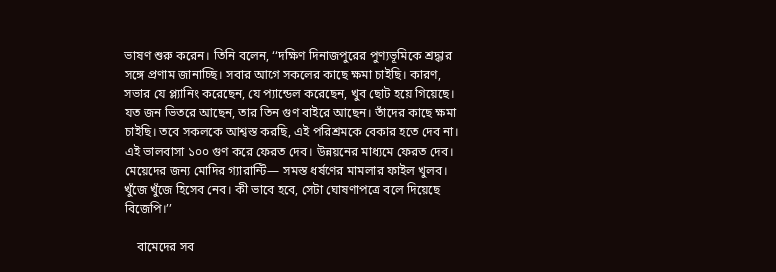ভাষণ শুরু করেন। তিনি বলেন, ‘‘দক্ষিণ দিনাজপুরের পুণ্যভূমিকে শ্রদ্ধার সঙ্গে প্রণাম জানাচ্ছি। সবার আগে সকলের কাছে ক্ষমা চাইছি। কারণ, সভার যে প্ল্যানিং করেছেন, যে প্যান্ডেল করেছেন, খুব ছোট হয়ে গিয়েছে। যত জন ভিতরে আছেন, তার তিন গুণ বাইরে আছেন। তাঁদের কাছে ক্ষমা চাইছি। তবে সকলকে আশ্বস্ত করছি, এই পরিশ্রমকে বেকার হতে দেব না। এই ভালবাসা ১০০ গুণ করে ফেরত দেব। উন্নয়নের মাধ্যমে ফেরত দেব। মেয়েদের জন্য মোদির গ্যারান্টি— সমস্ত ধর্ষণের মামলার ফাইল খুলব। খুঁজে খুঁজে হিসেব নেব। কী ভাবে হবে, সেটা ঘোষণাপত্রে বলে দিয়েছে বিজেপি।’’

    বামেদের সব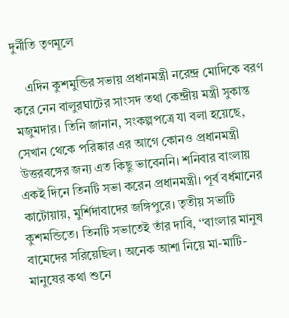দুর্নীতি তৃণমূলে

    এদিন কুশমুন্ডির সভায় প্রধানমন্ত্রী নরেন্দ্র মোদিকে বরণ করে নেন বালুরঘাটের সাংসদ তথা কেন্দ্রীয় মন্ত্রী সুকান্ত মজুমদার। তিনি জানান, সংকল্পপত্রে যা বলা হয়েছে, সেখান থেকে পরিষ্কার এর আগে কোনও প্রধানমন্ত্রী উত্তরবঙ্গের জন্য এত কিছু ভাবেননি। শনিবার বাংলায় একই দিনে তিনটি সভা করেন প্রধানমন্ত্রী। পূর্ব বর্ধমানের কাটোয়ায়, মুর্শিদাবাদের জঙ্গিপুরে। তৃতীয় সভাটি কুশমন্ডিতে। তিনটি সভাতেই তাঁর দাবি, ‘‘বাংলার মানুষ বামেদের সরিয়েছিল। অনেক আশা নিয়ে মা-মাটি-মানুষের কথা শুনে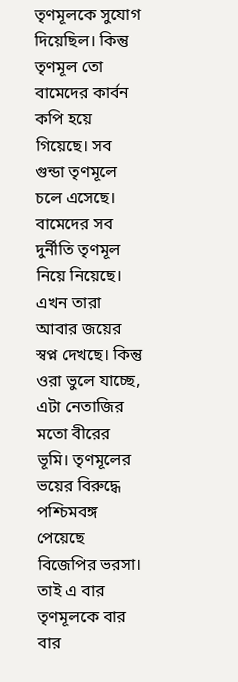তৃণমূলকে সুযোগ দিয়েছিল। কিন্তু তৃণমূল তো বামেদের কার্বন কপি হয়ে গিয়েছে। সব গুন্ডা তৃণমূলে চলে এসেছে। বামেদের সব দুর্নীতি তৃণমূল নিয়ে নিয়েছে। এখন তারা আবার জয়ের স্বপ্ন দেখছে। কিন্তু ওরা ভুলে যাচ্ছে, এটা নেতাজির মতো বীরের ভূমি। তৃণমূলের ভয়ের বিরুদ্ধে পশ্চিমবঙ্গ পেয়েছে বিজেপির ভরসা। তাই এ বার তৃণমূলকে বার বার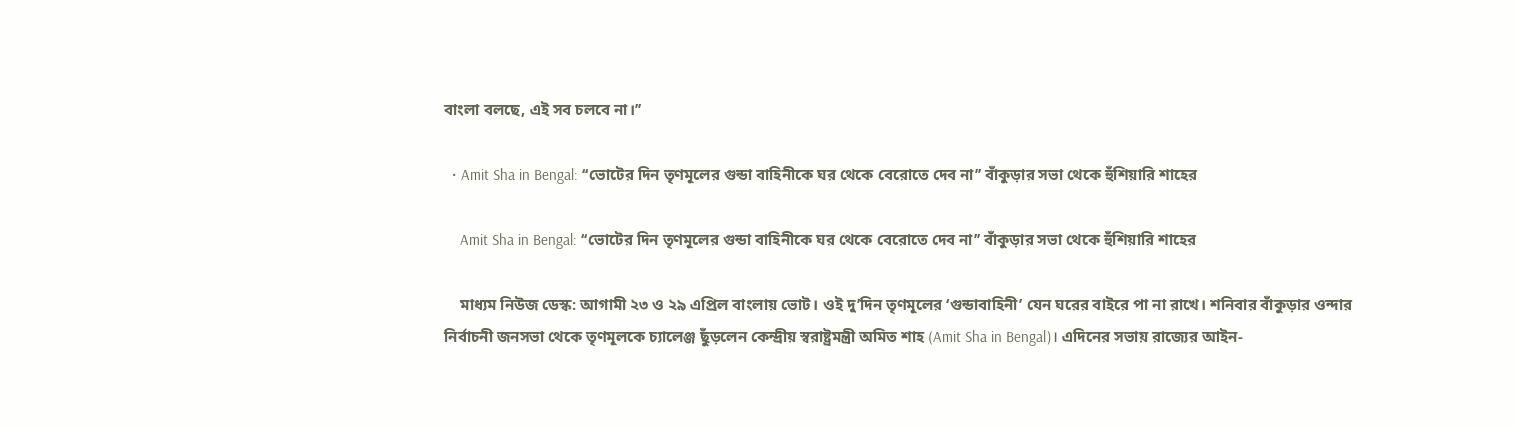বাংলা বলছে, এই সব চলবে না।’’

  • Amit Sha in Bengal: ‘‘ভোটের দিন তৃণমূলের গুন্ডা বাহিনীকে ঘর থেকে বেরোতে দেব না’’ বাঁকুড়ার সভা থেকে হুঁশিয়ারি শাহের

    Amit Sha in Bengal: ‘‘ভোটের দিন তৃণমূলের গুন্ডা বাহিনীকে ঘর থেকে বেরোতে দেব না’’ বাঁকুড়ার সভা থেকে হুঁশিয়ারি শাহের

    মাধ্যম নিউজ ডেস্ক: আগামী ২৩ ও ২৯ এপ্রিল বাংলায় ভোট। ওই দু’দিন তৃণমূলের ‘গুন্ডাবাহিনী’ যেন ঘরের বাইরে পা না রাখে। শনিবার বাঁকুড়ার ওন্দার নির্বাচনী জনসভা থেকে তৃণমূলকে চ্যালেঞ্জ ছুঁড়লেন কেন্দ্রীয় স্বরাষ্ট্রমন্ত্রী অমিত শাহ (Amit Sha in Bengal)। এদিনের সভায় রাজ্যের আইন-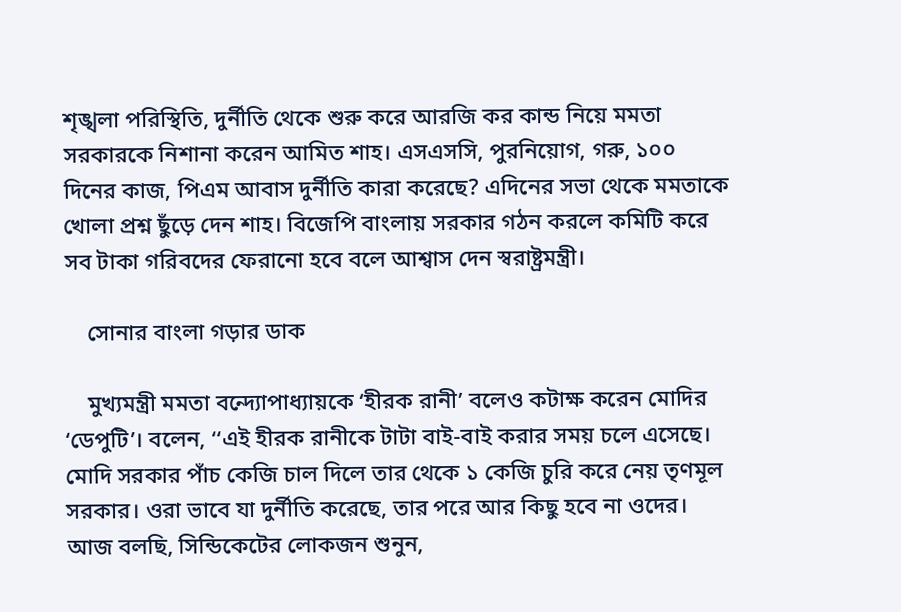শৃঙ্খলা পরিস্থিতি, দুর্নীতি থেকে শুরু করে আরজি কর কান্ড নিয়ে মমতা সরকারকে নিশানা করেন আমিত শাহ। এসএসসি, পুরনিয়োগ, গরু, ১০০ দিনের কাজ, পিএম আবাস দুর্নীতি কারা করেছে? এদিনের সভা থেকে মমতাকে খোলা প্রশ্ন ছুঁড়ে দেন শাহ। বিজেপি বাংলায় সরকার গঠন করলে কমিটি করে সব টাকা গরিবদের ফেরানো হবে বলে আশ্বাস দেন স্বরাষ্ট্রমন্ত্রী।

    সোনার বাংলা গড়ার ডাক

    মুখ্যমন্ত্রী মমতা বন্দ্যোপাধ্যায়কে ‘হীরক রানী’ বলেও কটাক্ষ করেন মোদির ‘ডেপুটি’। বলেন, ‘‘এই হীরক রানীকে টাটা বাই-বাই করার সময় চলে এসেছে। মোদি সরকার পাঁচ কেজি চাল দিলে তার থেকে ১ কেজি চুরি করে নেয় তৃণমূল সরকার। ওরা ভাবে যা দুর্নীতি করেছে, তার পরে আর কিছু হবে না ওদের। আজ বলছি, সিন্ডিকেটের লোকজন শুনুন,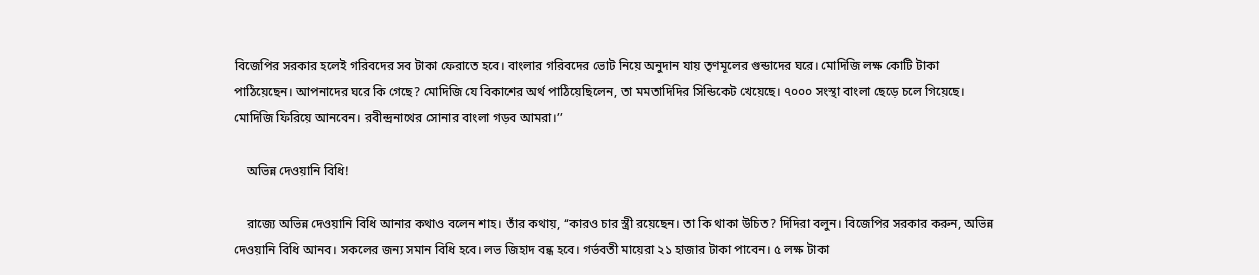বিজেপির সরকার হলেই গরিবদের সব টাকা ফেরাতে হবে। বাংলার গরিবদের ভোট নিয়ে অনুদান যায় তৃণমূলের গুন্ডাদের ঘরে। মোদিজি লক্ষ কোটি টাকা পাঠিয়েছেন। আপনাদের ঘরে কি গেছে? মোদিজি যে বিকাশের অর্থ পাঠিয়েছিলেন, তা মমতাদিদির সিন্ডিকেট খেয়েছে। ৭০০০ সংস্থা বাংলা ছেড়ে চলে গিয়েছে। মোদিজি ফিরিয়ে আনবেন। রবীন্দ্রনাথের সোনার বাংলা গড়ব আমরা।’’

    অভিন্ন দেওয়ানি বিধি!

    রাজ্যে অভিন্ন দেওয়ানি বিধি আনার কথাও বলেন শাহ। তাঁর কথায়, ‘‘কারও চার স্ত্রী রয়েছেন। তা কি থাকা উচিত? দিদিরা বলুন। বিজেপির সরকার করুন, অভিন্ন দেওয়ানি বিধি আনব। সকলের জন্য সমান বিধি হবে। লভ জিহাদ বন্ধ হবে। গর্ভবতী মায়েরা ২১ হাজার টাকা পাবেন। ৫ লক্ষ টাকা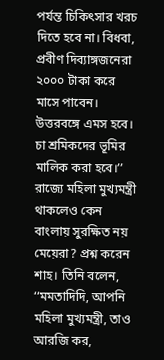পর্যন্ত চিকিৎসার খরচ দিতে হবে না। বিধবা, প্রবীণ দিব্যাঙ্গজনেরা ২০০০ টাকা করে মাসে পাবেন। উত্তরবঙ্গে এমস হবে। চা শ্রমিকদের ভূমির মালিক করা হবে।’’ রাজ্যে মহিলা মুখ্যমন্ত্রী থাকলেও কেন বাংলায় সুরক্ষিত নয় মেয়েরা? প্রশ্ন করেন শাহ। তিনি বলেন, ‘‘মমতাদিদি, আপনি মহিলা মুখ্যমন্ত্রী, তাও আরজি কর,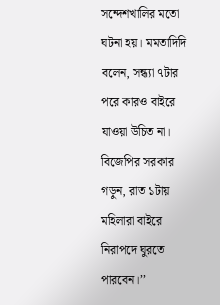সন্দেশখালির মতো ঘটনা হয়। মমতাদিদি বলেন, সন্ধ্যা ৭টার পরে কারও বাইরে যাওয়া উচিত না। বিজেপির সরকার গড়ুন, রাত ১টায় মহিলারা বাইরে নিরাপদে ঘুরতে পারবেন।’’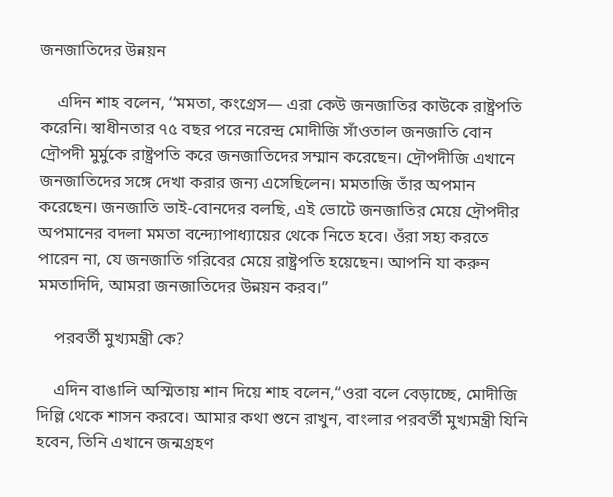জনজাতিদের উন্নয়ন

    এদিন শাহ বলেন, ‘‘মমতা, কংগ্রেস— এরা কেউ জনজাতির কাউকে রাষ্ট্রপতি করেনি। স্বাধীনতার ৭৫ বছর পরে নরেন্দ্র মোদীজি সাঁওতাল জনজাতি বোন দ্রৌপদী মুর্মুকে রাষ্ট্রপতি করে জনজাতিদের সম্মান করেছেন। দ্রৌপদীজি এখানে জনজাতিদের সঙ্গে দেখা করার জন্য এসেছিলেন। মমতাজি তাঁর অপমান করেছেন। জনজাতি ভাই-বোনদের বলছি, এই ভোটে জনজাতির মেয়ে দ্রৌপদীর অপমানের বদলা মমতা বন্দ্যোপাধ্যায়ের থেকে নিতে হবে। ওঁরা সহ্য করতে পারেন না, যে জনজাতি গরিবের মেয়ে রাষ্ট্রপতি হয়েছেন। আপনি যা করুন মমতাদিদি, আমরা জনজাতিদের উন্নয়ন করব।’’

    পরবর্তী মুখ্যমন্ত্রী কে?

    এদিন বাঙালি অস্মিতায় শান দিয়ে শাহ বলেন,‘‘ওরা বলে বেড়াচ্ছে, মোদীজি দিল্লি থেকে শাসন করবে। আমার কথা শুনে রাখুন, বাংলার পরবর্তী মুখ্যমন্ত্রী যিনি হবেন, তিনি এখানে জন্মগ্রহণ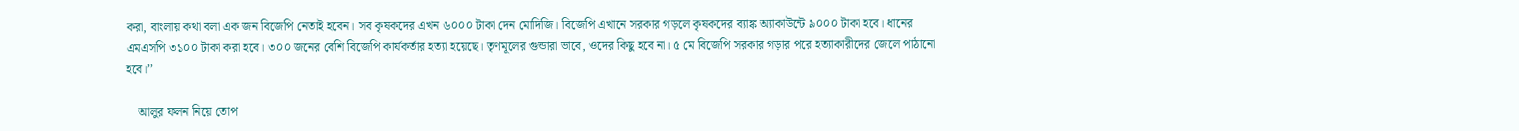করা, বাংলায় কথা বলা এক জন বিজেপি নেতাই হবেন। সব কৃষকদের এখন ৬০০০ টাকা দেন মোদিজি। বিজেপি এখানে সরকার গড়লে কৃষকদের ব্যাঙ্ক অ্যাকাউন্টে ৯০০০ টাকা হবে। ধানের এমএসপি ৩১০০ টাকা করা হবে। ৩০০ জনের বেশি বিজেপি কার্যকর্তার হত্যা হয়েছে। তৃণমূলের গুন্ডারা ভাবে, ওদের কিছু হবে না। ৫ মে বিজেপি সরকার গড়ার পরে হত্যাকারীদের জেলে পাঠানো হবে।’’

    আলুর ফলন নিয়ে তোপ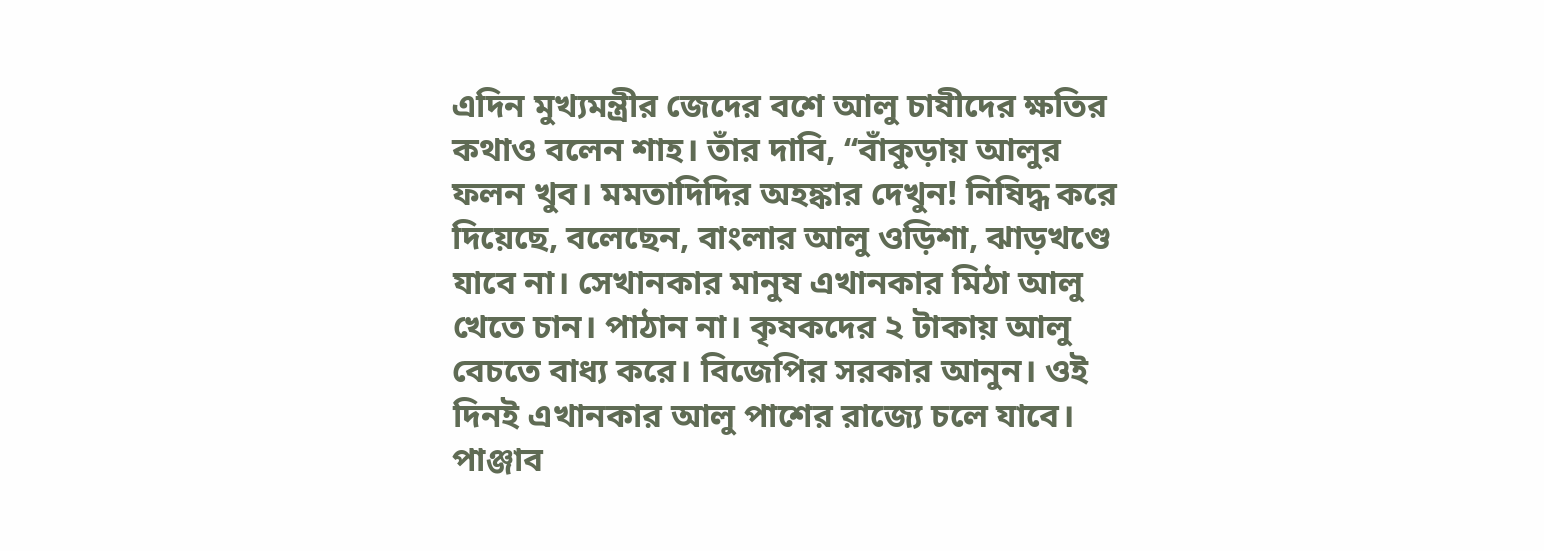এদিন মুখ্যমন্ত্রীর জেদের বশে আলু চাষীদের ক্ষতির কথাও বলেন শাহ। তাঁর দাবি, ‘‘বাঁকুড়ায় আলুর ফলন খুব। মমতাদিদির অহঙ্কার দেখুন! নিষিদ্ধ করে দিয়েছে, বলেছেন, বাংলার আলু ওড়িশা, ঝাড়খণ্ডে যাবে না। সেখানকার মানুষ এখানকার মিঠা আলু খেতে চান। পাঠান না। কৃষকদের ২ টাকায় আলু বেচতে বাধ্য করে। বিজেপির সরকার আনুন। ওই দিনই এখানকার আলু পাশের রাজ্যে চলে যাবে। পাঞ্জাব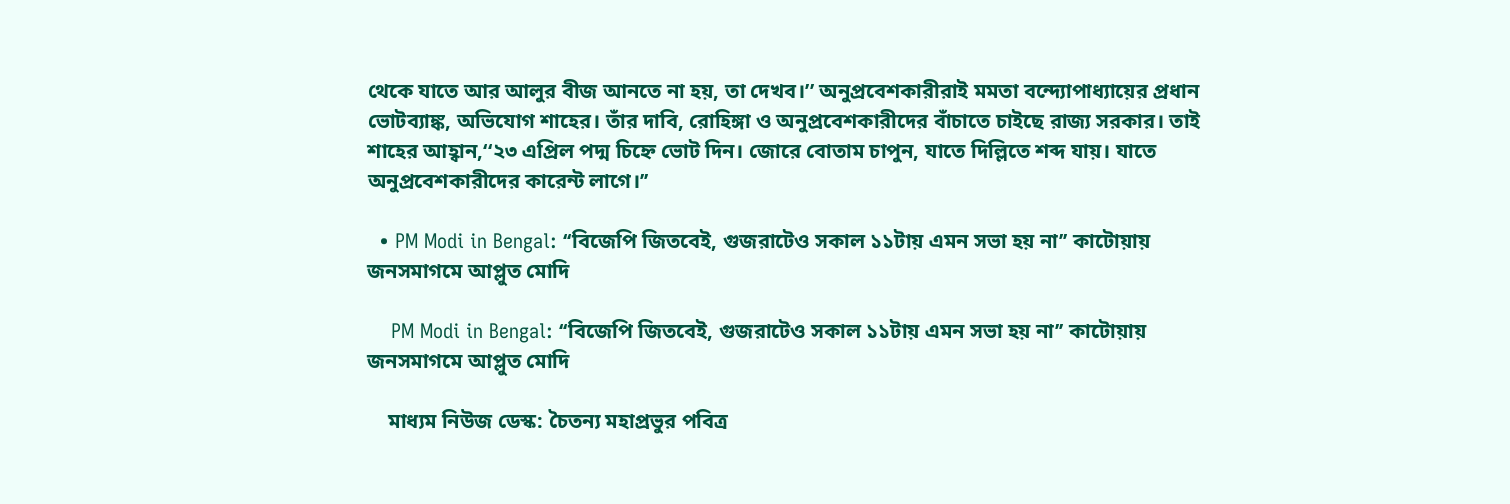থেকে যাতে আর আলুর বীজ আনতে না হয়, তা দেখব।’’ অনুপ্রবেশকারীরাই মমতা বন্দ্যোপাধ্যায়ের প্রধান ভোটব্যাঙ্ক, অভিযোগ শাহের। তাঁর দাবি, রোহিঙ্গা ও অনুপ্রবেশকারীদের বাঁচাতে চাইছে রাজ্য সরকার। তাই শাহের আহ্বান,‘‘২৩ এপ্রিল পদ্ম চিহ্নে ভোট দিন। জোরে বোতাম চাপুন, যাতে দিল্লিতে শব্দ যায়। যাতে অনুপ্রবেশকারীদের কারেন্ট লাগে।’’

  • PM Modi in Bengal: ‘‘বিজেপি জিতবেই, গুজরাটেও সকাল ১১টায় এমন সভা হয় না’’ কাটোয়ায় জনসমাগমে আপ্লুত মোদি

    PM Modi in Bengal: ‘‘বিজেপি জিতবেই, গুজরাটেও সকাল ১১টায় এমন সভা হয় না’’ কাটোয়ায় জনসমাগমে আপ্লুত মোদি

    মাধ্যম নিউজ ডেস্ক: চৈতন্য মহাপ্রভুর পবিত্র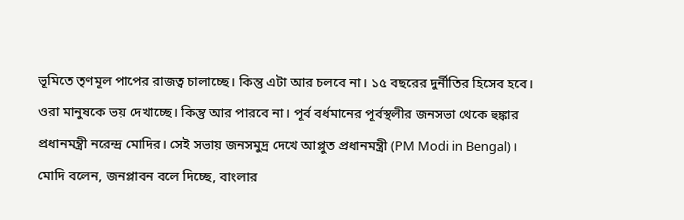ভূমিতে তৃণমূল পাপের রাজত্ব চালাচ্ছে। কিন্তু এটা আর চলবে না। ১৫ বছরের দুর্নীতির হিসেব হবে। ওরা মানুষকে ভয় দেখাচ্ছে। কিন্তু আর পারবে না। পূর্ব বর্ধমানের পূর্বস্থলীর জনসভা থেকে হুঙ্কার প্রধানমন্ত্রী নরেন্দ্র মোদির। সেই সভায় জনসমুদ্র দেখে আপ্লুত প্রধানমন্ত্রী (PM Modi in Bengal)। মোদি বলেন, জনপ্লাবন বলে দিচ্ছে, বাংলার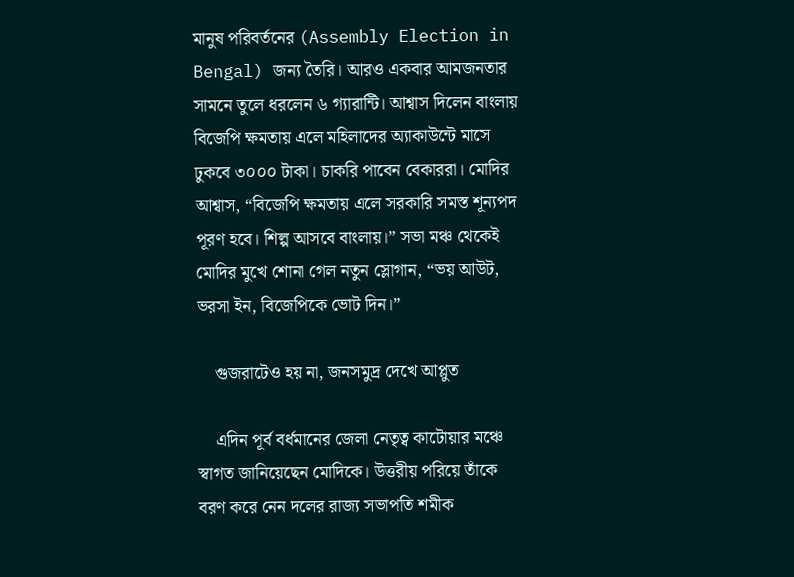মানুষ পরিবর্তনের (Assembly Election in Bengal) জন্য তৈরি। আরও একবার আমজনতার সামনে তুলে ধরলেন ৬ গ্যারান্টি। আশ্বাস দিলেন বাংলায় বিজেপি ক্ষমতায় এলে মহিলাদের অ্যাকাউন্টে মাসে ঢুকবে ৩০০০ টাকা। চাকরি পাবেন বেকাররা। মোদির আশ্বাস, “বিজেপি ক্ষমতায় এলে সরকারি সমস্ত শূন্যপদ পূরণ হবে। শিল্প আসবে বাংলায়।” সভা মঞ্চ থেকেই মোদির মুখে শোনা গেল নতুন স্লোগান, “ভয় আউট, ভরসা ইন, বিজেপিকে ভোট দিন।”

    গুজরাটেও হয় না, জনসমুদ্র দেখে আপ্লুত

    এদিন পূর্ব বর্ধমানের জেলা নেতৃত্ব কাটোয়ার মঞ্চে স্বাগত জানিয়েছেন মোদিকে। উত্তরীয় পরিয়ে তাঁকে বরণ করে নেন দলের রাজ্য সভাপতি শমীক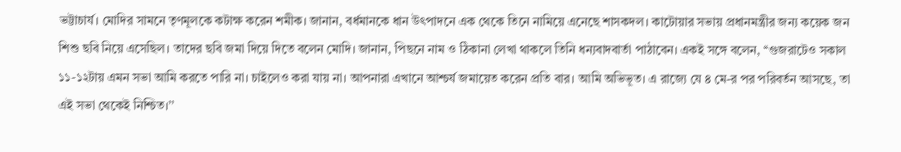ভট্টাচার্য। মোদির সামনে তৃণমূলকে কটাক্ষ করেন শমীক। জানান, বর্ধমানকে ধান উৎপাদনে এক থেকে তিনে নামিয়ে এনেছে শাসকদল। কাটোয়ার সভায় প্রধানমন্ত্রীর জন্য কয়েক জন শিশু ছবি নিয়ে এসেছিল। তাদের ছবি জমা দিয়ে দিতে বলেন মোদি। জানান, পিছনে নাম ও ঠিকানা লেখা থাকলে তিনি ধন্যবাদবার্তা পাঠাবেন। একই সঙ্গে বলেন, ‘‘গুজরাটেও সকাল ১১-১২টায় এমন সভা আমি করতে পারি না। চাইলেও করা যায় না। আপনারা এখানে আশ্চর্য জমায়েত করেন প্রতি বার। আমি অভিভূত। এ রাজ্যে যে ৪ মে-র পর পরিবর্তন আসছে, তা এই সভা থেকেই নিশ্চিত।’’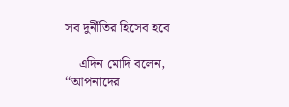সব দুর্নীতির হিসেব হবে

    এদিন মোদি বলেন, ‘‘আপনাদের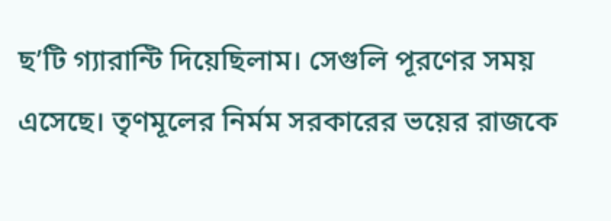ছ’টি গ্যারান্টি দিয়েছিলাম। সেগুলি পূরণের সময় এসেছে। তৃণমূলের নির্মম সরকারের ভয়ের রাজকে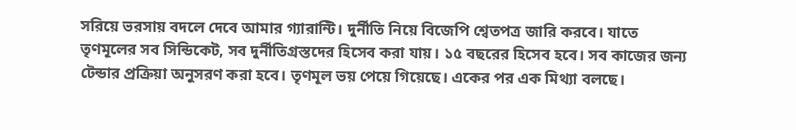সরিয়ে ভরসায় বদলে দেবে আমার গ্যারান্টি। দুর্নীতি নিয়ে বিজেপি শ্বেতপত্র জারি করবে। যাতে তৃণমূলের সব সিন্ডিকেট, সব দুর্নীতিগ্রস্তদের হিসেব করা যায়। ১৫ বছরের হিসেব হবে। সব কাজের জন্য টেন্ডার প্রক্রিয়া অনুসরণ করা হবে। তৃণমূল ভয় পেয়ে গিয়েছে। একের পর এক মিথ্যা বলছে।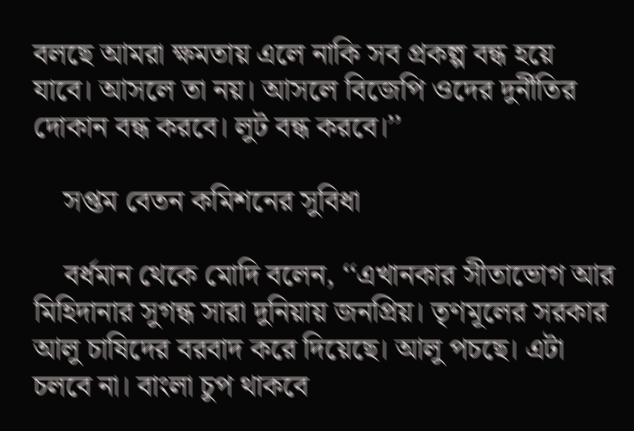বলছে আমরা ক্ষমতায় এলে নাকি সব প্রকল্প বন্ধ হয়ে যাবে। আসলে তা নয়। আসলে বিজেপি ওদের দুর্নীতির দোকান বন্ধ করবে। লুট বন্ধ করবে।’’

    সপ্তম বেতন কমিশনের সুবিধা

    বর্ধমান থেকে মোদি বলেন, ‘‘এখানকার সীতাভোগ আর মিহিদানার সুগন্ধ সারা দুনিয়ায় জনপ্রিয়। তৃণমূলের সরকার আলু চাষিদের বরবাদ করে দিয়েছে। আলু পচছে। এটা চলবে না। বাংলা চুপ থাকবে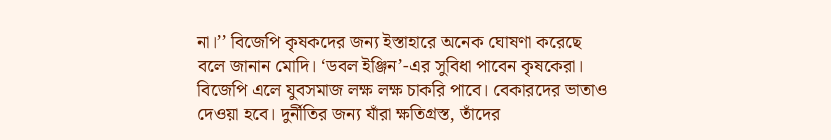না।’’ বিজেপি কৃষকদের জন্য ইস্তাহারে অনেক ঘোষণা করেছে বলে জানান মোদি। ‘ডবল ইঞ্জিন’-এর সুবিধা পাবেন কৃষকেরা। বিজেপি এলে যুবসমাজ লক্ষ লক্ষ চাকরি পাবে। বেকারদের ভাতাও দেওয়া হবে। দুর্নীতির জন্য যাঁরা ক্ষতিগ্রস্ত, তাঁদের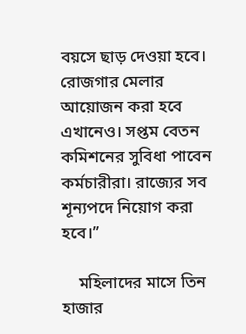বয়সে ছাড় দেওয়া হবে। রোজগার মেলার আয়োজন করা হবে এখানেও। সপ্তম বেতন কমিশনের সুবিধা পাবেন কর্মচারীরা। রাজ্যের সব শূন্যপদে নিয়োগ করা হবে।’’

    মহিলাদের মাসে তিন হাজার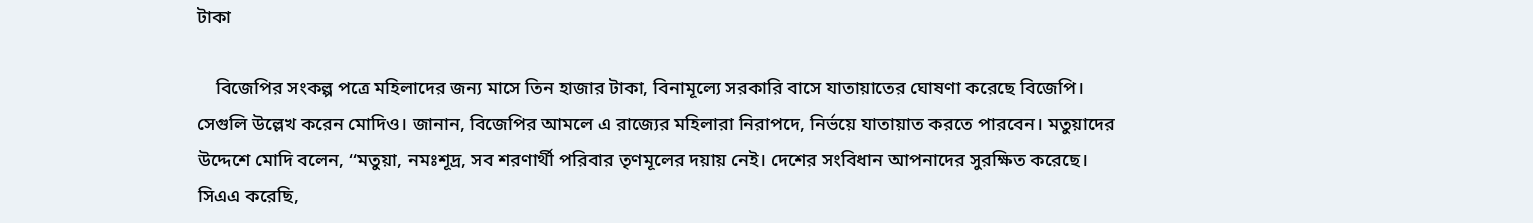টাকা

    বিজেপির সংকল্প পত্রে মহিলাদের জন্য মাসে তিন হাজার টাকা, বিনামূল্যে সরকারি বাসে যাতায়াতের ঘোষণা করেছে বিজেপি। সেগুলি উল্লেখ করেন মোদিও। জানান, বিজেপির আমলে এ রাজ্যের মহিলারা নিরাপদে, নির্ভয়ে যাতায়াত করতে পারবেন। মতুয়াদের উদ্দেশে মোদি বলেন, ‘‘মতুয়া, নমঃশূদ্র, সব শরণার্থী পরিবার তৃণমূলের দয়ায় নেই। দেশের সংবিধান আপনাদের সুরক্ষিত করেছে। সিএএ করেছি,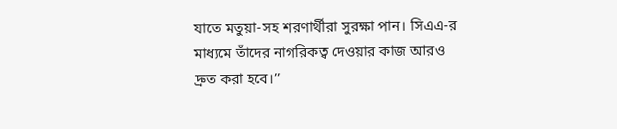যাতে মতুয়া-সহ শরণার্থীরা সুরক্ষা পান। সিএএ-র মাধ্যমে তাঁদের নাগরিকত্ব দেওয়ার কাজ আরও দ্রুত করা হবে।’’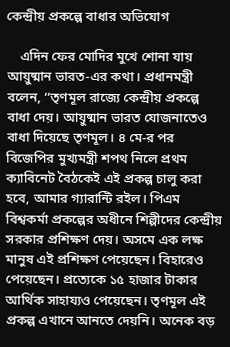কেন্দ্রীয় প্রকল্পে বাধার অভিযোগ

    এদিন ফের মোদির মুখে শোনা যায় আয়ুষ্মান ভারত-এর কথা। প্রধানমন্ত্রী বলেন, ‘‘তৃণমূল রাজ্যে কেন্দ্রীয় প্রকল্পে বাধা দেয়। আয়ুষ্মান ভারত যোজনাতেও বাধা দিয়েছে তৃণমূল। ৪ মে-র পর বিজেপির মুখ্যমন্ত্রী শপথ নিলে প্রথম ক্যাবিনেট বৈঠকেই এই প্রকল্প চালু করা হবে, আমার গ্যারান্টি রইল। পিএম বিশ্বকর্মা প্রকল্পের অধীনে শিল্পীদের কেন্দ্রীয় সরকার প্রশিক্ষণ দেয়। অসমে এক লক্ষ মানুষ এই প্রশিক্ষণ পেয়েছেন। বিহারেও পেয়েছেন। প্রত্যেকে ১৫ হাজার টাকার আর্থিক সাহায্যও পেয়েছেন। তৃণমূল এই প্রকল্প এখানে আনতে দেয়নি। অনেক বড়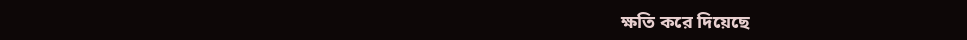ক্ষতি করে দিয়েছে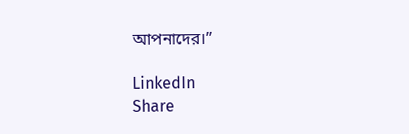আপনাদের।’’

LinkedIn
Share